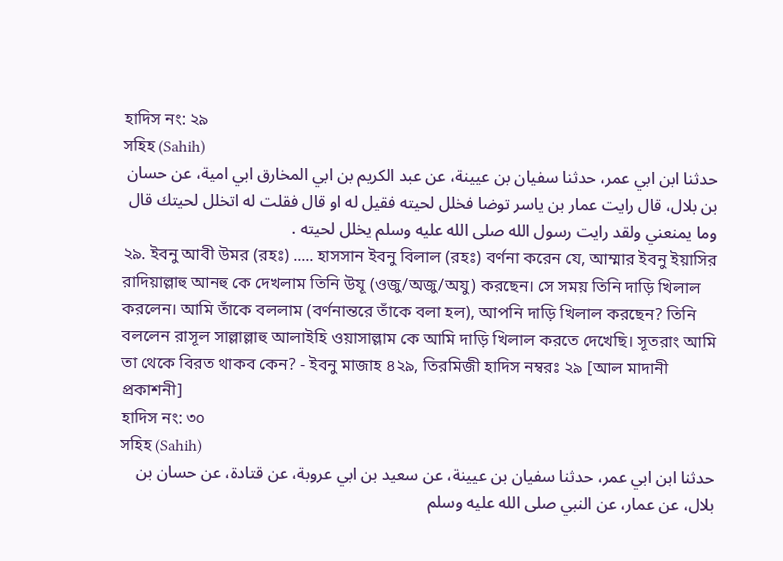হাদিস নং: ২৯
সহিহ (Sahih)
حدثنا ابن ابي عمر، حدثنا سفيان بن عيينة، عن عبد الكريم بن ابي المخارق ابي امية، عن حسان بن بلال، قال رايت عمار بن ياسر توضا فخلل لحيته فقيل له او قال فقلت له اتخلل لحيتك قال وما يمنعني ولقد رايت رسول الله صلى الله عليه وسلم يخلل لحيته .
২৯. ইবনু আবী উমর (রহঃ) ..... হাসসান ইবনু বিলাল (রহঃ) বর্ণনা করেন যে, আম্মার ইবনু ইয়াসির রাদিয়াল্লাহু আনহু কে দেখলাম তিনি উযূ (ওজু/অজু/অযু) করছেন। সে সময় তিনি দাড়ি খিলাল করলেন। আমি তাঁকে বললাম (বর্ণনান্তরে তাঁকে বলা হল), আপনি দাড়ি খিলাল করছেন? তিনি বললেন রাসূল সাল্লাল্লাহু আলাইহি ওয়াসাল্লাম কে আমি দাড়ি খিলাল করতে দেখেছি। সূতরাং আমি তা থেকে বিরত থাকব কেন? - ইবনু মাজাহ ৪২৯, তিরমিজী হাদিস নম্বরঃ ২৯ [আল মাদানী প্রকাশনী]
হাদিস নং: ৩০
সহিহ (Sahih)
حدثنا ابن ابي عمر، حدثنا سفيان بن عيينة، عن سعيد بن ابي عروبة، عن قتادة، عن حسان بن بلال، عن عمار، عن النبي صلى الله عليه وسلم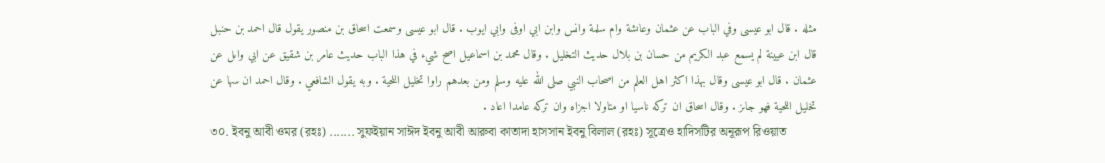مثله . قال ابو عيسى وفي الباب عن عثمان وعاىشة وام سلمة وانس وابن ابي اوفى وابي ايوب . قال ابو عيسى وسمعت اسحاق بن منصور يقول قال احمد بن حنبل قال ابن عيينة لم يسمع عبد الكريم من حسان بن بلال حديث التخليل . وقال محمد بن اسماعيل اصح شيء في هذا الباب حديث عامر بن شقيق عن ابي واىل عن عثمان . قال ابو عيسى وقال بهذا اكثر اهل العلم من اصحاب النبي صلى الله عليه وسلم ومن بعدهم راوا تخليل اللحية . وبه يقول الشافعي . وقال احمد ان سها عن تخليل اللحية فهو جاىز . وقال اسحاق ان تركه ناسيا او متاولا اجزاه وان تركه عامدا اعاد .
৩০. ইবনু আবী ওমর (রহঃ) ....... সুফইয়ান সাঈদ ইবনু আবী আরুবা কাতাদা হাসসান ইবনু বিলাল (রহঃ) সূত্রেও হাদিসটির অনূরূপ রিওয়াত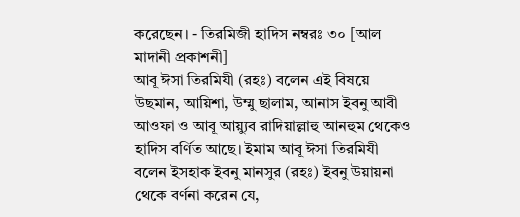করেছেন। - তিরমিজী হাদিস নম্বরঃ ৩০ [আল মাদানী প্রকাশনী]
আবূ ঈসা তিরমিযী (রহঃ) বলেন এই বিষয়ে উছমান, আয়িশা, উম্মু ছালাম, আনাস ইবনু আবী আওফা ও আবূ আয়্যুব রাদিয়াল্লাহু আনহুম থেকেও হাদিস বর্ণিত আছে। ইমাম আবূ ঈসা তিরমিযী বলেন ইসহাক ইবনু মানসুর (রহঃ) ইবনু উয়ায়না থেকে বর্ণনা করেন যে,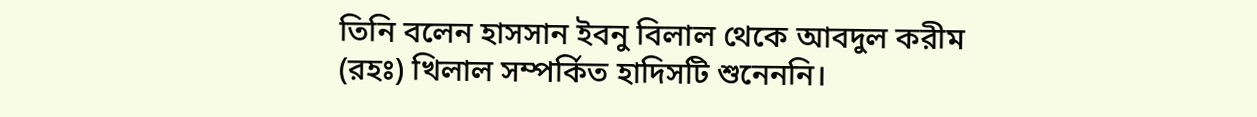তিনি বলেন হাসসান ইবনু বিলাল থেকে আবদুল করীম (রহঃ) খিলাল সম্পর্কিত হাদিসটি শুনেননি।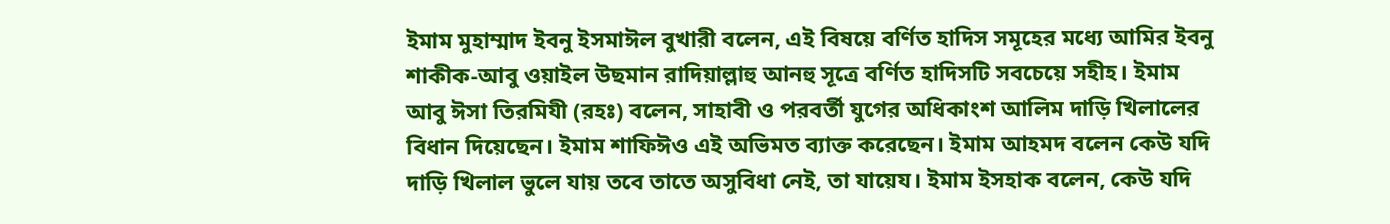ইমাম মুহাম্মাদ ইবনু ইসমাঈল বুখারী বলেন, এই বিষয়ে বর্ণিত হাদিস সমূহের মধ্যে আমির ইবনু শাকীক-আবু ওয়াইল উছমান রাদিয়াল্লাহু আনহু সূত্রে বর্ণিত হাদিসটি সবচেয়ে সহীহ। ইমাম আবু ঈসা তিরমিযী (রহঃ) বলেন, সাহাবী ও পরবর্তী যুগের অধিকাংশ আলিম দাড়ি খিলালের বিধান দিয়েছেন। ইমাম শাফিঈও এই অভিমত ব্যাক্ত করেছেন। ইমাম আহমদ বলেন কেউ যদি দাড়ি খিলাল ভুলে যায় তবে তাতে অসুবিধা নেই, তা যায়েয। ইমাম ইসহাক বলেন, কেউ যদি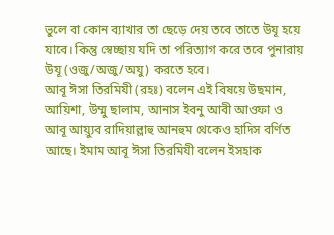ভুলে বা কোন ব্যাখার তা ছেড়ে দেয় তবে তাতে উযূ হয়ে যাবে। কিন্তু স্বেচ্ছায় যদি তা পরিত্যাগ করে তবে পুনারায় উযূ (ওজু/অজু/অযু) করতে হবে।
আবূ ঈসা তিরমিযী (রহঃ) বলেন এই বিষয়ে উছমান, আয়িশা, উম্মু ছালাম, আনাস ইবনু আবী আওফা ও আবূ আয়্যুব রাদিয়াল্লাহু আনহুম থেকেও হাদিস বর্ণিত আছে। ইমাম আবূ ঈসা তিরমিযী বলেন ইসহাক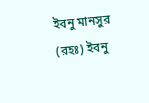ইবনু মানসুর (রহঃ) ইবনু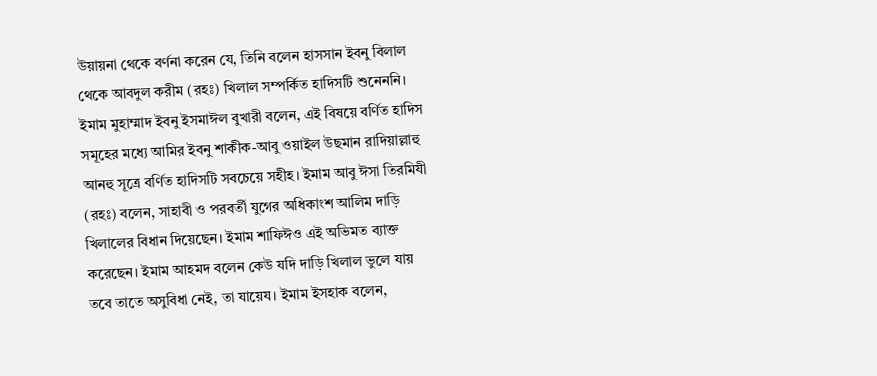উয়ায়না থেকে বর্ণনা করেন যে, তিনি বলেন হাসসান ইবনু বিলাল থেকে আবদুল করীম (রহঃ) খিলাল সম্পর্কিত হাদিসটি শুনেননি।
ইমাম মুহাম্মাদ ইবনু ইসমাঈল বুখারী বলেন, এই বিষয়ে বর্ণিত হাদিস সমূহের মধ্যে আমির ইবনু শাকীক-আবু ওয়াইল উছমান রাদিয়াল্লাহু আনহু সূত্রে বর্ণিত হাদিসটি সবচেয়ে সহীহ। ইমাম আবু ঈসা তিরমিযী (রহঃ) বলেন, সাহাবী ও পরবর্তী যুগের অধিকাংশ আলিম দাড়ি খিলালের বিধান দিয়েছেন। ইমাম শাফিঈও এই অভিমত ব্যাক্ত করেছেন। ইমাম আহমদ বলেন কেউ যদি দাড়ি খিলাল ভুলে যায় তবে তাতে অসুবিধা নেই, তা যায়েয। ইমাম ইসহাক বলেন,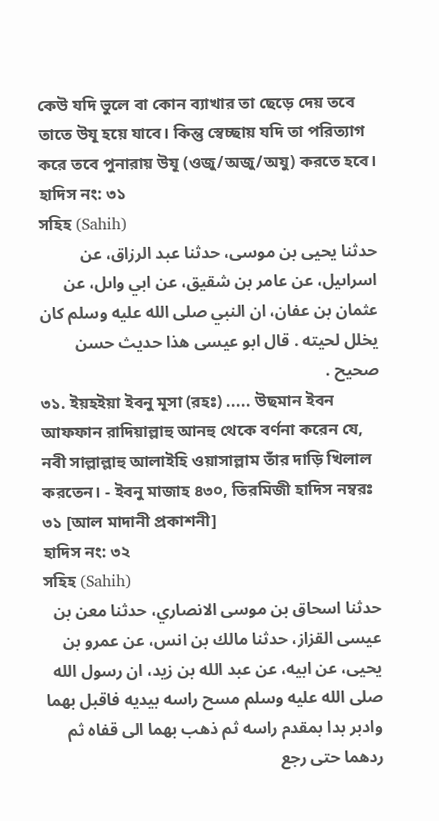কেউ যদি ভুলে বা কোন ব্যাখার তা ছেড়ে দেয় তবে তাতে উযূ হয়ে যাবে। কিন্তু স্বেচ্ছায় যদি তা পরিত্যাগ করে তবে পুনারায় উযূ (ওজু/অজু/অযু) করতে হবে।
হাদিস নং: ৩১
সহিহ (Sahih)
حدثنا يحيى بن موسى، حدثنا عبد الرزاق، عن اسراىيل، عن عامر بن شقيق، عن ابي واىل، عن عثمان بن عفان، ان النبي صلى الله عليه وسلم كان يخلل لحيته . قال ابو عيسى هذا حديث حسن صحيح .
৩১. ইয়হইয়া ইবনু মূসা (রহঃ) ..... উছমান ইবন আফফান রাদিয়াল্লাহু আনহু থেকে বর্ণনা করেন যে, নবী সাল্লাল্লাহু আলাইহি ওয়াসাল্লাম তাঁর দাড়ি খিলাল করতেন। - ইবনু মাজাহ ৪৩০, তিরমিজী হাদিস নম্বরঃ ৩১ [আল মাদানী প্রকাশনী]
হাদিস নং: ৩২
সহিহ (Sahih)
حدثنا اسحاق بن موسى الانصاري، حدثنا معن بن عيسى القزاز، حدثنا مالك بن انس، عن عمرو بن يحيى، عن ابيه، عن عبد الله بن زيد، ان رسول الله صلى الله عليه وسلم مسح راسه بيديه فاقبل بهما وادبر بدا بمقدم راسه ثم ذهب بهما الى قفاه ثم ردهما حتى رجع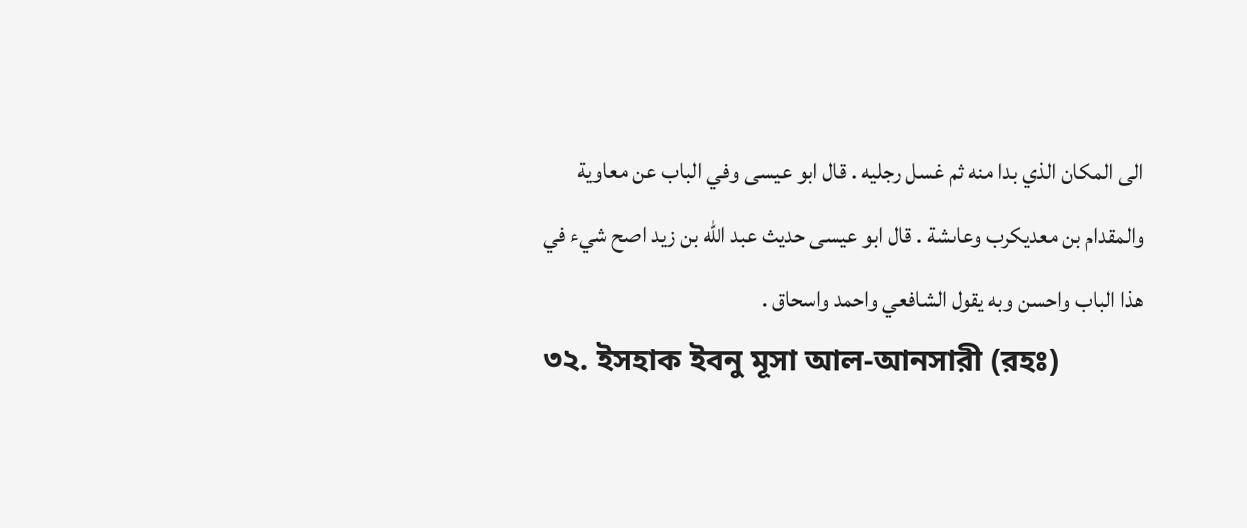الى المكان الذي بدا منه ثم غسل رجليه . قال ابو عيسى وفي الباب عن معاوية والمقدام بن معديكرب وعاىشة . قال ابو عيسى حديث عبد الله بن زيد اصح شيء في هذا الباب واحسن وبه يقول الشافعي واحمد واسحاق .
৩২. ইসহাক ইবনু মূসা আল-আনসারী (রহঃ)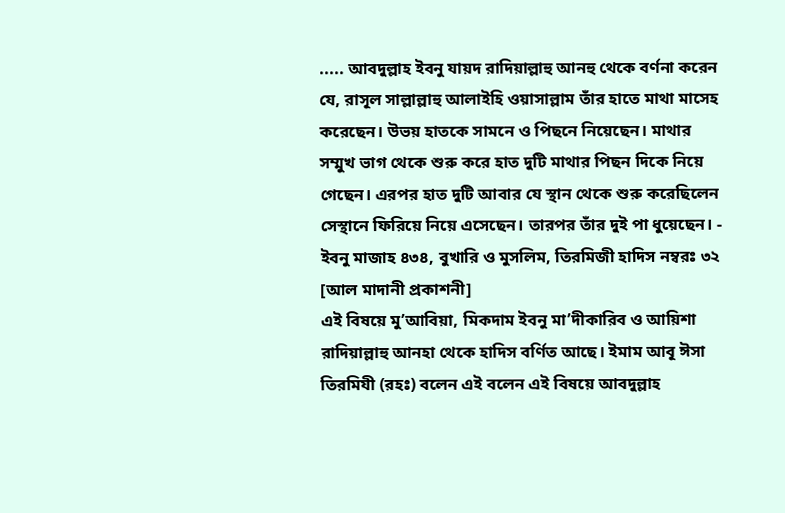..... আবদুল্লাহ ইবনু যায়দ রাদিয়াল্লাহু আনহু থেকে বর্ণনা করেন যে, রাসূল সাল্লাল্লাহু আলাইহি ওয়াসাল্লাম তাঁর হাতে মাথা মাসেহ করেছেন। উভয় হাতকে সামনে ও পিছনে নিয়েছেন। মাথার সম্মুখ ভাগ থেকে শুরু করে হাত দুটি মাথার পিছন দিকে নিয়ে গেছেন। এরপর হাত দুটি আবার যে স্থান থেকে শুরু করেছিলেন সেস্থানে ফিরিয়ে নিয়ে এসেছেন। তারপর তাঁর দুই পা ধুয়েছেন। - ইবনু মাজাহ ৪৩৪, বুখারি ও মুসলিম, তিরমিজী হাদিস নম্বরঃ ৩২ [আল মাদানী প্রকাশনী]
এই বিষয়ে মু’আবিয়া, মিকদাম ইবনু মা’দীকারিব ও আয়িশা রাদিয়াল্লাহু আনহা থেকে হাদিস বর্ণিত আছে। ইমাম আবূ ঈসা তিরমিযী (রহঃ) বলেন এই বলেন এই বিষয়ে আবদুল্লাহ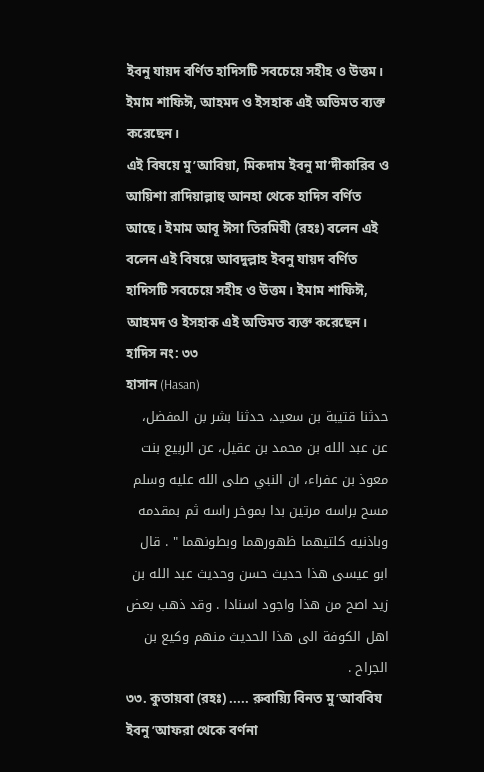ইবনু যায়দ বর্ণিত হাদিসটি সবচেয়ে সহীহ ও উত্তম। ইমাম শাফিঈ, আহমদ ও ইসহাক এই অভিমত ব্যক্ত করেছেন।
এই বিষয়ে মু’আবিয়া, মিকদাম ইবনু মা’দীকারিব ও আয়িশা রাদিয়াল্লাহু আনহা থেকে হাদিস বর্ণিত আছে। ইমাম আবূ ঈসা তিরমিযী (রহঃ) বলেন এই বলেন এই বিষয়ে আবদুল্লাহ ইবনু যায়দ বর্ণিত হাদিসটি সবচেয়ে সহীহ ও উত্তম। ইমাম শাফিঈ, আহমদ ও ইসহাক এই অভিমত ব্যক্ত করেছেন।
হাদিস নং: ৩৩
হাসান (Hasan)
حدثنا قتيبة بن سعيد، حدثنا بشر بن المفضل، عن عبد الله بن محمد بن عقيل، عن الربيع بنت معوذ بن عفراء، ان النبي صلى الله عليه وسلم مسح براسه مرتين بدا بموخر راسه ثم بمقدمه وباذنيه كلتيهما ظهورهما وبطونهما " . قال ابو عيسى هذا حديث حسن وحديث عبد الله بن زيد اصح من هذا واجود اسنادا . وقد ذهب بعض اهل الكوفة الى هذا الحديث منهم وكيع بن الجراح .
৩৩. কুতায়বা (রহঃ) ..... রুবায়্যি বিনত মু’আববিয ইবনু ’আফরা থেকে বর্ণনা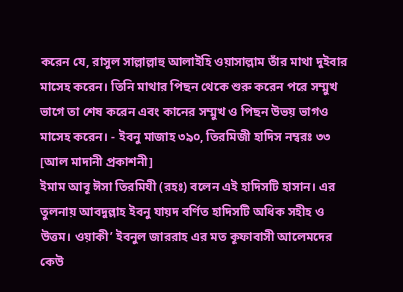করেন যে, রাসুল সাল্লাল্লাহু আলাইহি ওয়াসাল্লাম তাঁর মাথা দুইবার মাসেহ করেন। তিনি মাথার পিছন থেকে শুরু করেন পরে সম্মুখ ভাগে তা শেষ করেন এবং কানের সম্মুখ ও পিছন উভয় ভাগও মাসেহ করেন। - ইবনু মাজাহ ৩৯০, তিরমিজী হাদিস নম্বরঃ ৩৩ [আল মাদানী প্রকাশনী]
ইমাম আবূ ঈসা তিরমিযী (রহঃ) বলেন এই হাদিসটি হাসান। এর তুলনায় আবদুল্লাহ ইবনু যায়দ বর্ণিত হাদিসটি অধিক সহীহ ও উত্তম। ওয়াকী’ ইবনুল জাররাহ এর মত কূফাবাসী আলেমদের কেউ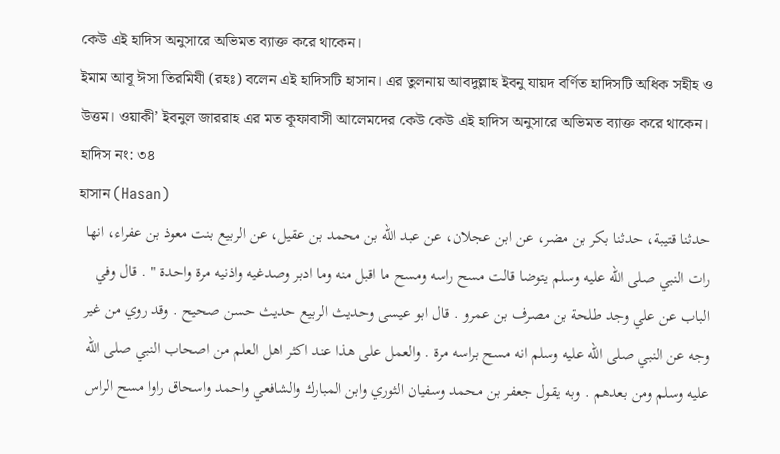কেউ এই হাদিস অনুসারে অভিমত ব্যাক্ত করে থাকেন।
ইমাম আবূ ঈসা তিরমিযী (রহঃ) বলেন এই হাদিসটি হাসান। এর তুলনায় আবদুল্লাহ ইবনু যায়দ বর্ণিত হাদিসটি অধিক সহীহ ও উত্তম। ওয়াকী’ ইবনুল জাররাহ এর মত কূফাবাসী আলেমদের কেউ কেউ এই হাদিস অনুসারে অভিমত ব্যাক্ত করে থাকেন।
হাদিস নং: ৩৪
হাসান (Hasan)
حدثنا قتيبة، حدثنا بكر بن مضر، عن ابن عجلان، عن عبد الله بن محمد بن عقيل، عن الربيع بنت معوذ بن عفراء، انها رات النبي صلى الله عليه وسلم يتوضا قالت مسح راسه ومسح ما اقبل منه وما ادبر وصدغيه واذنيه مرة واحدة " . قال وفي الباب عن علي وجد طلحة بن مصرف بن عمرو . قال ابو عيسى وحديث الربيع حديث حسن صحيح . وقد روي من غير وجه عن النبي صلى الله عليه وسلم انه مسح براسه مرة . والعمل على هذا عند اكثر اهل العلم من اصحاب النبي صلى الله عليه وسلم ومن بعدهم . وبه يقول جعفر بن محمد وسفيان الثوري وابن المبارك والشافعي واحمد واسحاق راوا مسح الراس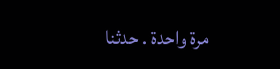مرة واحدة . حدثنا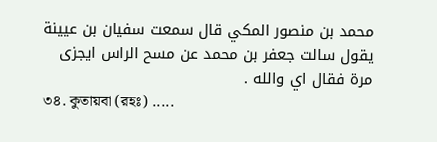محمد بن منصور المكي قال سمعت سفيان بن عيينة يقول سالت جعفر بن محمد عن مسح الراس ايجزى مرة فقال اي والله .
৩৪. কুতায়বা (রহঃ) .....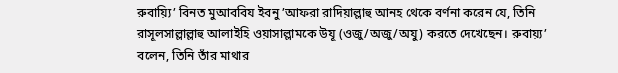রুবায়্যি’ বিনত মুআববিয ইবনু ’আফরা রাদিয়াল্লাহু আনহ থেকে বর্ণনা করেন যে, তিনি রাসূলসাল্লাল্লাহু আলাইহি ওয়াসাল্লামকে উযূ (ওজু/অজু/অযু) করতে দেখেছেন। রুবায়্য’ বলেন, তিনি তাঁর মাথার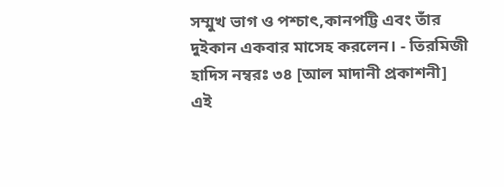সম্মুখ ভাগ ও পশ্চাৎ,কানপট্টি এবং তাঁর দুইকান একবার মাসেহ করলেন। - তিরমিজী হাদিস নম্বরঃ ৩৪ [আল মাদানী প্রকাশনী]
এই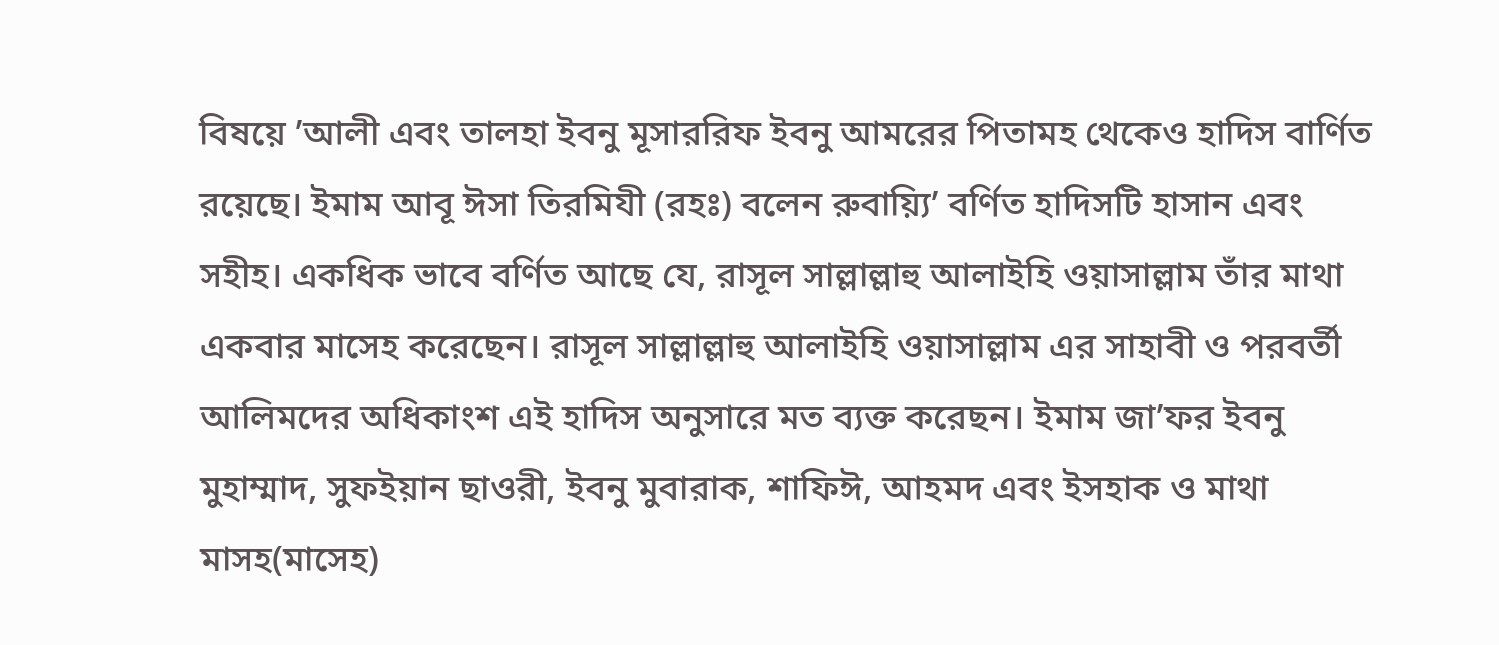বিষয়ে ’আলী এবং তালহা ইবনু মূসাররিফ ইবনু আমরের পিতামহ থেকেও হাদিস বার্ণিত রয়েছে। ইমাম আবূ ঈসা তিরমিযী (রহঃ) বলেন রুবায়্যি’ বর্ণিত হাদিসটি হাসান এবং সহীহ। একধিক ভাবে বর্ণিত আছে যে, রাসূল সাল্লাল্লাহু আলাইহি ওয়াসাল্লাম তাঁর মাথা একবার মাসেহ করেছেন। রাসূল সাল্লাল্লাহু আলাইহি ওয়াসাল্লাম এর সাহাবী ও পরবর্তী আলিমদের অধিকাংশ এই হাদিস অনুসারে মত ব্যক্ত করেছন। ইমাম জা’ফর ইবনু মুহাম্মাদ, সুফইয়ান ছাওরী, ইবনু মুবারাক, শাফিঈ, আহমদ এবং ইসহাক ও মাথা মাসহ(মাসেহ)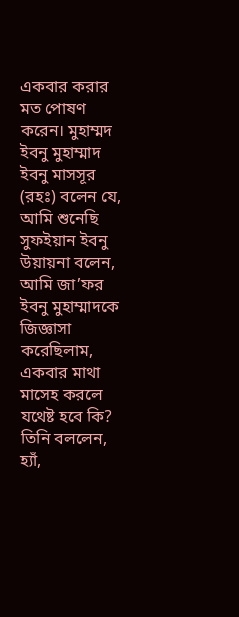একবার করার মত পোষণ করেন। মুহাম্মদ ইবনু মুহাম্মাদ ইবনু মাসসূর (রহঃ) বলেন যে, আমি শুনেছি সুফইয়ান ইবনু উয়ায়না বলেন, আমি জা’ফর ইবনু মুহাম্মাদকে জিজ্ঞাসা করেছিলাম, একবার মাথা মাসেহ করলে যথেষ্ট হবে কি? তিনি বললেন, হ্যাঁ,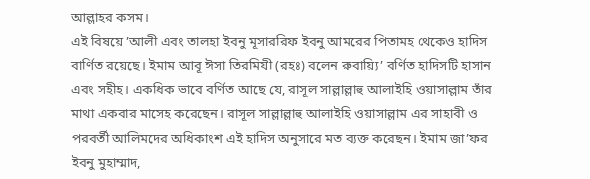আল্লাহর কসম।
এই বিষয়ে ’আলী এবং তালহা ইবনু মূসাররিফ ইবনু আমরের পিতামহ থেকেও হাদিস বার্ণিত রয়েছে। ইমাম আবূ ঈসা তিরমিযী (রহঃ) বলেন রুবায়্যি’ বর্ণিত হাদিসটি হাসান এবং সহীহ। একধিক ভাবে বর্ণিত আছে যে, রাসূল সাল্লাল্লাহু আলাইহি ওয়াসাল্লাম তাঁর মাথা একবার মাসেহ করেছেন। রাসূল সাল্লাল্লাহু আলাইহি ওয়াসাল্লাম এর সাহাবী ও পরবর্তী আলিমদের অধিকাংশ এই হাদিস অনুসারে মত ব্যক্ত করেছন। ইমাম জা’ফর ইবনু মুহাম্মাদ,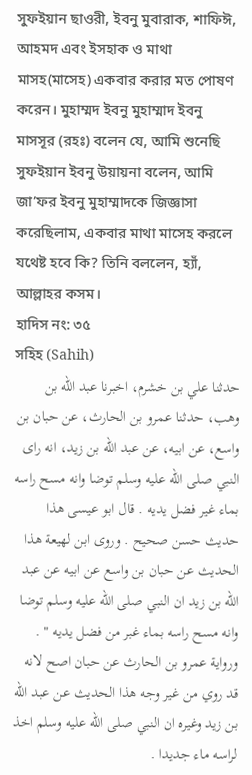সুফইয়ান ছাওরী, ইবনু মুবারাক, শাফিঈ, আহমদ এবং ইসহাক ও মাথা মাসহ(মাসেহ) একবার করার মত পোষণ করেন। মুহাম্মদ ইবনু মুহাম্মাদ ইবনু মাসসূর (রহঃ) বলেন যে, আমি শুনেছি সুফইয়ান ইবনু উয়ায়না বলেন, আমি জা’ফর ইবনু মুহাম্মাদকে জিজ্ঞাসা করেছিলাম, একবার মাথা মাসেহ করলে যথেষ্ট হবে কি? তিনি বললেন, হ্যাঁ, আল্লাহর কসম।
হাদিস নং: ৩৫
সহিহ (Sahih)
حدثنا علي بن خشرم، اخبرنا عبد الله بن وهب، حدثنا عمرو بن الحارث، عن حبان بن واسع، عن ابيه، عن عبد الله بن زيد، انه راى النبي صلى الله عليه وسلم توضا وانه مسح راسه بماء غير فضل يديه . قال ابو عيسى هذا حديث حسن صحيح . وروى ابن لهيعة هذا الحديث عن حبان بن واسع عن ابيه عن عبد الله بن زيد ان النبي صلى الله عليه وسلم توضا وانه مسح راسه بماء غبر من فضل يديه " . ورواية عمرو بن الحارث عن حبان اصح لانه قد روي من غير وجه هذا الحديث عن عبد الله بن زيد وغيره ان النبي صلى الله عليه وسلم اخذ لراسه ماء جديدا .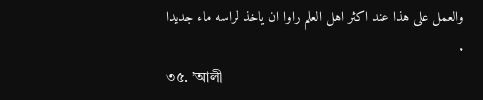والعمل على هذا عند اكثر اهل العلم راوا ان ياخذ لراسه ماء جديدا .
৩৫. ’আলী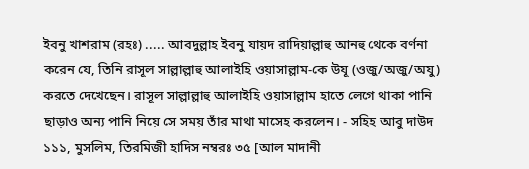ইবনু খাশরাম (রহঃ) ..... আবদুল্লাহ ইবনু যায়দ রাদিয়াল্লাহু আনহু থেকে বর্ণনা করেন যে, তিনি রাসূল সাল্লাল্লাহু আলাইহি ওয়াসাল্লাম-কে উযূ (ওজু/অজু/অযু) করতে দেখেছেন। রাসূল সাল্লাল্লাহু আলাইহি ওয়াসাল্লাম হাতে লেগে থাকা পানি ছাড়াও অন্য পানি নিয়ে সে সময় তাঁর মাথা মাসেহ করলেন। - সহিহ আবু দাউদ ১১১, মুসলিম, তিরমিজী হাদিস নম্বরঃ ৩৫ [আল মাদানী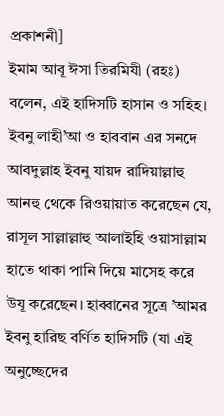প্রকাশনী]
ইমাম আবূ ঈসা তিরমিযী (রহঃ) বলেন, এই হাদিসটি হাসান ও সহিহ। ইবনু লাহী’আ ও হাববান এর সনদে আবদুল্লাহ ইবনু যায়দ রাদিয়াল্লাহু আনহু থেকে রিওয়ায়াত করেছেন যে, রাসূল সাল্লাল্লাহু আলাইহি ওয়াসাল্লাম হাতে থাকা পানি দিয়ে মাসেহ করে উযূ করেছেন। হাব্বানের সূত্রে ’আমর ইবনু হারিছ বর্ণিত হাদিসটি (যা এই অনুচ্ছেদের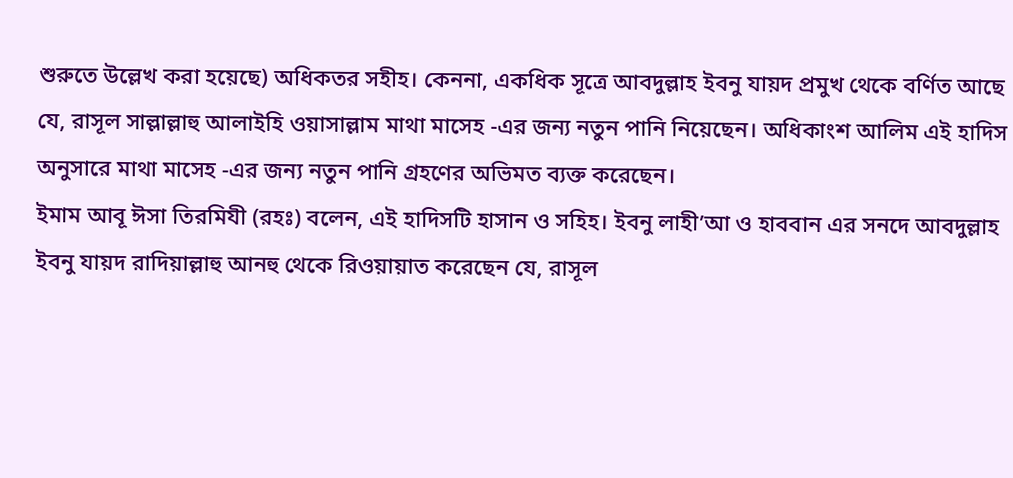শুরুতে উল্লেখ করা হয়েছে) অধিকতর সহীহ। কেননা, একধিক সূত্রে আবদুল্লাহ ইবনু যায়দ প্রমুখ থেকে বর্ণিত আছে যে, রাসূল সাল্লাল্লাহু আলাইহি ওয়াসাল্লাম মাথা মাসেহ -এর জন্য নতুন পানি নিয়েছেন। অধিকাংশ আলিম এই হাদিস অনুসারে মাথা মাসেহ -এর জন্য নতুন পানি গ্রহণের অভিমত ব্যক্ত করেছেন।
ইমাম আবূ ঈসা তিরমিযী (রহঃ) বলেন, এই হাদিসটি হাসান ও সহিহ। ইবনু লাহী’আ ও হাববান এর সনদে আবদুল্লাহ ইবনু যায়দ রাদিয়াল্লাহু আনহু থেকে রিওয়ায়াত করেছেন যে, রাসূল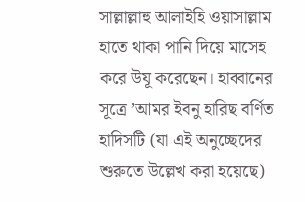সাল্লাল্লাহু আলাইহি ওয়াসাল্লাম হাতে থাকা পানি দিয়ে মাসেহ করে উযূ করেছেন। হাব্বানের সূত্রে ’আমর ইবনু হারিছ বর্ণিত হাদিসটি (যা এই অনুচ্ছেদের শুরুতে উল্লেখ করা হয়েছে)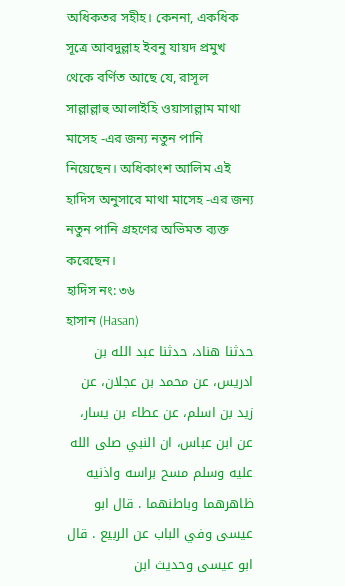অধিকতর সহীহ। কেননা, একধিক সূত্রে আবদুল্লাহ ইবনু যায়দ প্রমুখ থেকে বর্ণিত আছে যে, রাসূল সাল্লাল্লাহু আলাইহি ওয়াসাল্লাম মাথা মাসেহ -এর জন্য নতুন পানি নিয়েছেন। অধিকাংশ আলিম এই হাদিস অনুসারে মাথা মাসেহ -এর জন্য নতুন পানি গ্রহণের অভিমত ব্যক্ত করেছেন।
হাদিস নং: ৩৬
হাসান (Hasan)
حدثنا هناد، حدثنا عبد الله بن ادريس، عن محمد بن عجلان، عن زيد بن اسلم، عن عطاء بن يسار، عن ابن عباس، ان النبي صلى الله عليه وسلم مسح براسه واذنيه ظاهرهما وباطنهما . قال ابو عيسى وفي الباب عن الربيع . قال ابو عيسى وحديث ابن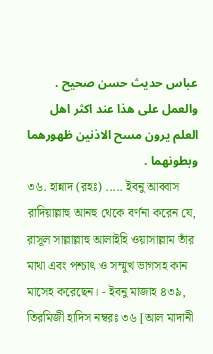عباس حديث حسن صحيح . والعمل على هذا عند اكثر اهل العلم يرون مسح الاذنين ظهورهما وبطونهما .
৩৬. হান্নাদ (রহঃ) ..... ইবনু আব্বাস রাদিয়াল্লাহু আনহু থেকে বর্ণনা করেন যে, রাসূল সাল্লাল্লাহু আলাইহি ওয়াসাল্লাম তাঁর মাথা এবং পশ্চাৎ ও সম্মুখ ভাগসহ কান মাসেহ করেছেন। - ইবনু মাজাহ ৪৩৯, তিরমিজী হাদিস নম্বরঃ ৩৬ [আল মাদানী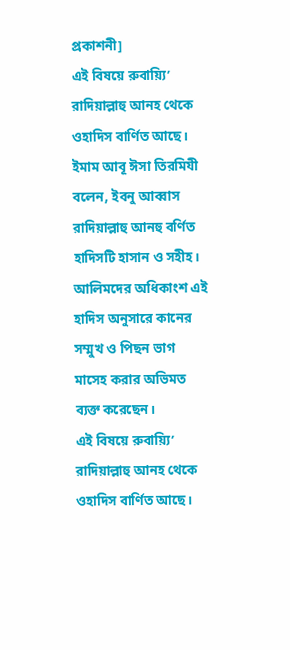প্রকাশনী]
এই বিষয়ে রুবায়্যি’ রাদিয়াল্লাহু আনহ থেকে ওহাদিস বার্ণিত আছে। ইমাম আবূ ঈসা তিরমিযী বলেন, ইবনু আব্বাস রাদিয়াল্লাহু আনহু বর্ণিত হাদিসটি হাসান ও সহীহ। আলিমদের অধিকাংশ এই হাদিস অনুসারে কানের সম্মুখ ও পিছন ভাগ মাসেহ করার অভিমত ব্যক্ত করেছেন।
এই বিষয়ে রুবায়্যি’ রাদিয়াল্লাহু আনহ থেকে ওহাদিস বার্ণিত আছে।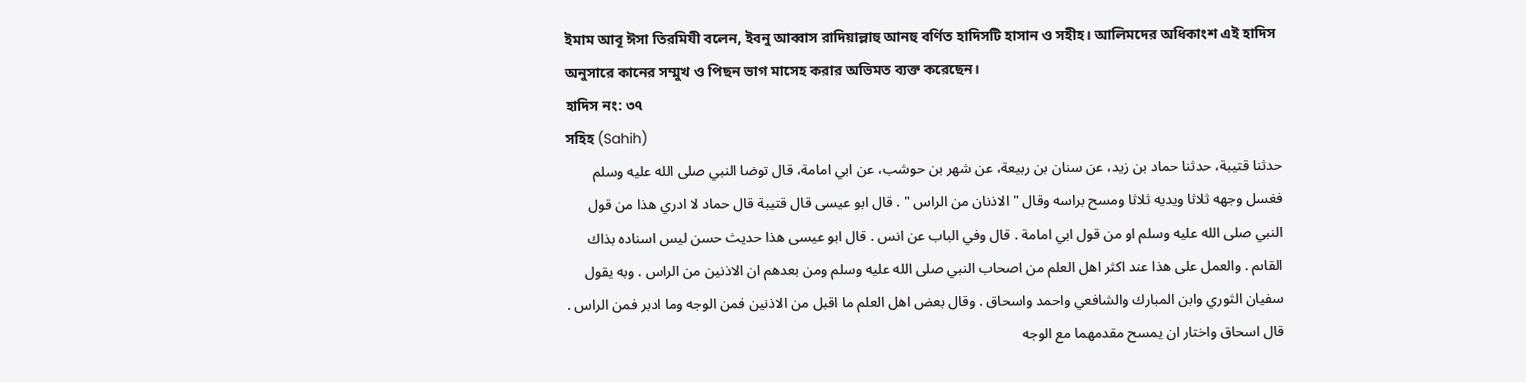ইমাম আবূ ঈসা তিরমিযী বলেন, ইবনু আব্বাস রাদিয়াল্লাহু আনহু বর্ণিত হাদিসটি হাসান ও সহীহ। আলিমদের অধিকাংশ এই হাদিস অনুসারে কানের সম্মুখ ও পিছন ভাগ মাসেহ করার অভিমত ব্যক্ত করেছেন।
হাদিস নং: ৩৭
সহিহ (Sahih)
حدثنا قتيبة، حدثنا حماد بن زيد، عن سنان بن ربيعة، عن شهر بن حوشب، عن ابي امامة، قال توضا النبي صلى الله عليه وسلم فغسل وجهه ثلاثا ويديه ثلاثا ومسح براسه وقال " الاذنان من الراس " . قال ابو عيسى قال قتيبة قال حماد لا ادري هذا من قول النبي صلى الله عليه وسلم او من قول ابي امامة . قال وفي الباب عن انس . قال ابو عيسى هذا حديث حسن ليس اسناده بذاك القاىم . والعمل على هذا عند اكثر اهل العلم من اصحاب النبي صلى الله عليه وسلم ومن بعدهم ان الاذنين من الراس . وبه يقول سفيان الثوري وابن المبارك والشافعي واحمد واسحاق . وقال بعض اهل العلم ما اقبل من الاذنين فمن الوجه وما ادبر فمن الراس . قال اسحاق واختار ان يمسح مقدمهما مع الوجه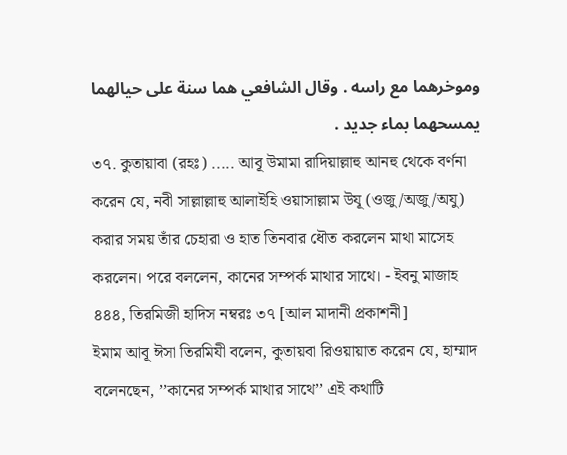وموخرهما مع راسه . وقال الشافعي هما سنة على حيالهما يمسحهما بماء جديد .
৩৭. কুতায়াবা (রহঃ) ..... আবূ উমামা রাদিয়াল্লাহু আনহু থেকে বর্ণনা করেন যে, নবী সাল্লাল্লাহু আলাইহি ওয়াসাল্লাম উযূ (ওজু/অজু/অযু) করার সময় তাঁর চেহারা ও হাত তিনবার ধৌত করলেন মাথা মাসেহ করলেন। পরে বললেন, কানের সম্পর্ক মাথার সাথে। - ইবনু মাজাহ ৪৪৪, তিরমিজী হাদিস নম্বরঃ ৩৭ [আল মাদানী প্রকাশনী]
ইমাম আবূ ঈসা তিরমিযী বলেন, কুতায়বা রিওয়ায়াত করেন যে, হাম্মাদ বলেনছেন, ’’কানের সম্পর্ক মাথার সাথে’’ এই কথাটি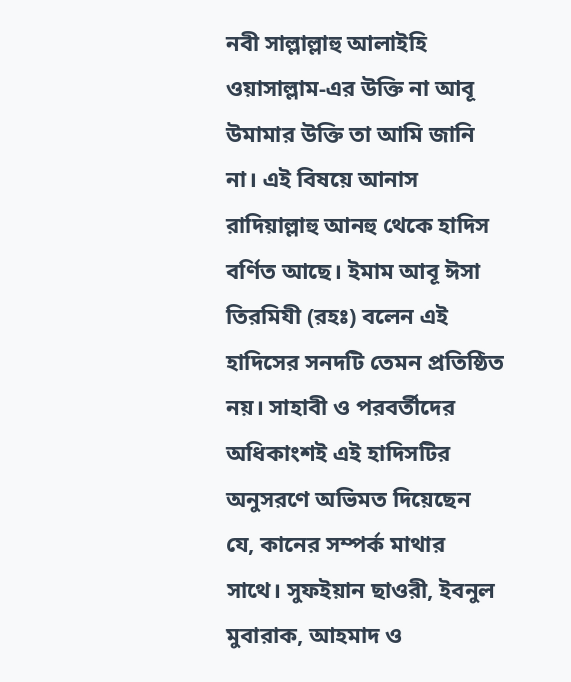নবী সাল্লাল্লাহু আলাইহি ওয়াসাল্লাম-এর উক্তি না আবূ উমামার উক্তি তা আমি জানি না। এই বিষয়ে আনাস রাদিয়াল্লাহু আনহু থেকে হাদিস বর্ণিত আছে। ইমাম আবূ ঈসা তিরমিযী (রহঃ) বলেন এই হাদিসের সনদটি তেমন প্রতিষ্ঠিত নয়। সাহাবী ও পরবর্তীদের অধিকাংশই এই হাদিসটির অনুসরণে অভিমত দিয়েছেন যে, কানের সম্পর্ক মাথার সাথে। সুফইয়ান ছাওরী, ইবনুল মুবারাক, আহমাদ ও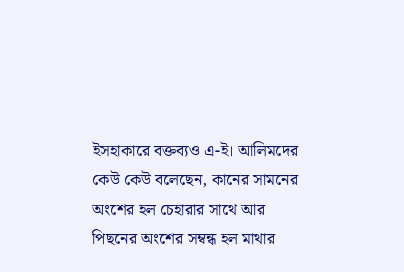ইসহাকারে বক্তব্যও এ-ই। আলিমদের কেউ কেউ বলেছেন, কানের সামনের অংশের হল চেহারার সাথে আর পিছনের অংশের সম্বন্ধ হল মাথার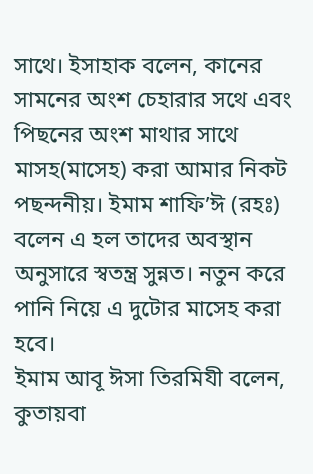সাথে। ইসাহাক বলেন, কানের সামনের অংশ চেহারার সথে এবং পিছনের অংশ মাথার সাথে মাসহ(মাসেহ) করা আমার নিকট পছন্দনীয়। ইমাম শাফি’ঈ (রহঃ) বলেন এ হল তাদের অবস্থান অনুসারে স্বতন্ত্র সুন্নত। নতুন করে পানি নিয়ে এ দুটোর মাসেহ করা হবে।
ইমাম আবূ ঈসা তিরমিযী বলেন, কুতায়বা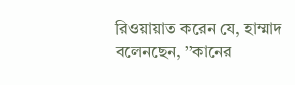রিওয়ায়াত করেন যে, হাম্মাদ বলেনছেন, ’’কানের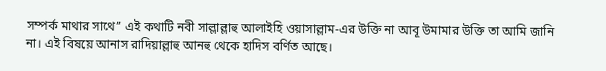সম্পর্ক মাথার সাথে’’ এই কথাটি নবী সাল্লাল্লাহু আলাইহি ওয়াসাল্লাম-এর উক্তি না আবূ উমামার উক্তি তা আমি জানি না। এই বিষয়ে আনাস রাদিয়াল্লাহু আনহু থেকে হাদিস বর্ণিত আছে।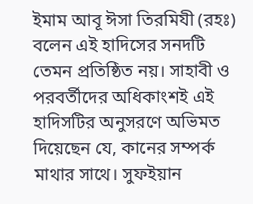ইমাম আবূ ঈসা তিরমিযী (রহঃ) বলেন এই হাদিসের সনদটি তেমন প্রতিষ্ঠিত নয়। সাহাবী ও পরবর্তীদের অধিকাংশই এই হাদিসটির অনুসরণে অভিমত দিয়েছেন যে, কানের সম্পর্ক মাথার সাথে। সুফইয়ান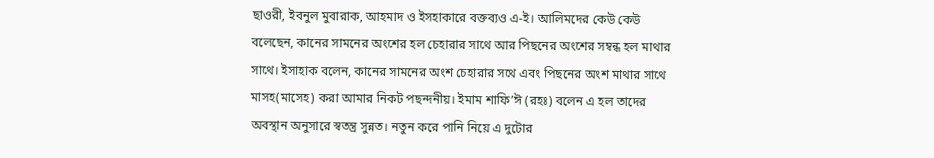ছাওরী, ইবনুল মুবারাক, আহমাদ ও ইসহাকারে বক্তব্যও এ-ই। আলিমদের কেউ কেউ বলেছেন, কানের সামনের অংশের হল চেহারার সাথে আর পিছনের অংশের সম্বন্ধ হল মাথার সাথে। ইসাহাক বলেন, কানের সামনের অংশ চেহারার সথে এবং পিছনের অংশ মাথার সাথে মাসহ(মাসেহ) করা আমার নিকট পছন্দনীয়। ইমাম শাফি’ঈ (রহঃ) বলেন এ হল তাদের অবস্থান অনুসারে স্বতন্ত্র সুন্নত। নতুন করে পানি নিয়ে এ দুটোর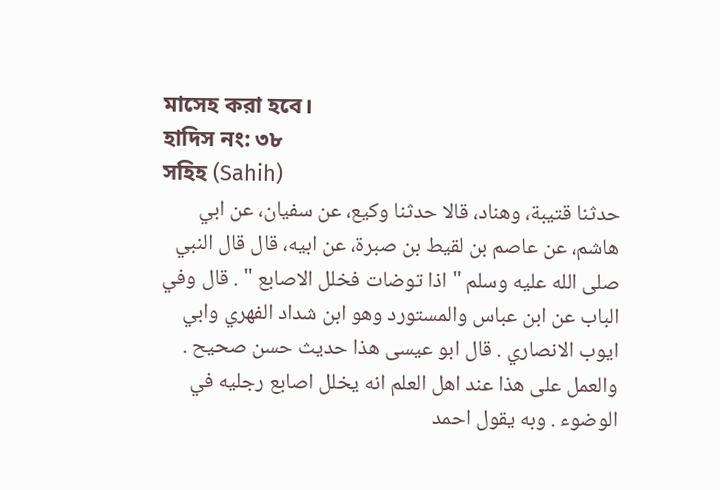মাসেহ করা হবে।
হাদিস নং: ৩৮
সহিহ (Sahih)
حدثنا قتيبة، وهناد، قالا حدثنا وكيع، عن سفيان، عن ابي هاشم، عن عاصم بن لقيط بن صبرة، عن ابيه، قال قال النبي صلى الله عليه وسلم " اذا توضات فخلل الاصابع " . قال وفي الباب عن ابن عباس والمستورد وهو ابن شداد الفهري وابي ايوب الانصاري . قال ابو عيسى هذا حديث حسن صحيح . والعمل على هذا عند اهل العلم انه يخلل اصابع رجليه في الوضوء . وبه يقول احمد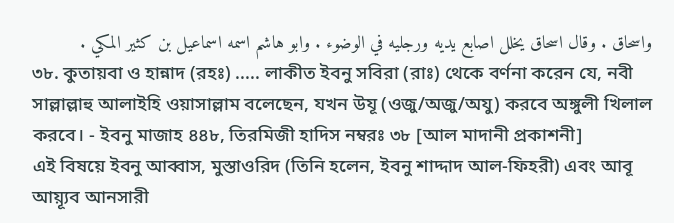واسحاق . وقال اسحاق يخلل اصابع يديه ورجليه في الوضوء . وابو هاشم اسمه اسماعيل بن كثير المكي .
৩৮. কুতায়বা ও হান্নাদ (রহঃ) ..... লাকীত ইবনু সবিরা (রাঃ) থেকে বর্ণনা করেন যে, নবী সাল্লাল্লাহু আলাইহি ওয়াসাল্লাম বলেছেন, যখন উযূ (ওজু/অজু/অযু) করবে অঙ্গুলী খিলাল করবে। - ইবনু মাজাহ ৪৪৮, তিরমিজী হাদিস নম্বরঃ ৩৮ [আল মাদানী প্রকাশনী]
এই বিষয়ে ইবনু আব্বাস, মুস্তাওরিদ (তিনি হলেন, ইবনু শাদ্দাদ আল-ফিহরী) এবং আবূ আয়্যূব আনসারী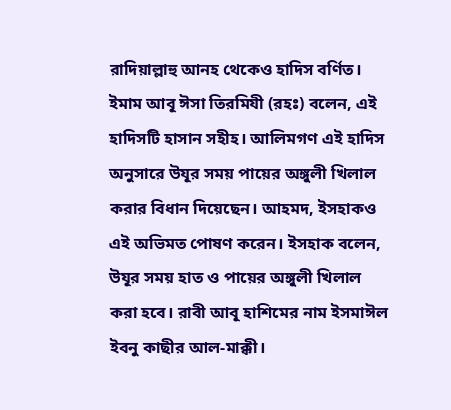রাদিয়াল্লাহু আনহ থেকেও হাদিস বর্ণিত। ইমাম আবূ ঈসা তিরমিযী (রহঃ) বলেন, এই হাদিসটি হাসান সহীহ। আলিমগণ এই হাদিস অনুসারে উযূর সময় পায়ের অঙ্গুলী খিলাল করার বিধান দিয়েছেন। আহমদ, ইসহাকও এই অভিমত পোষণ করেন। ইসহাক বলেন, উযূর সময় হাত ও পায়ের অঙ্গুলী খিলাল করা হবে। রাবী আবূ হাশিমের নাম ইসমাঈল ইবনু কাছীর আল-মাক্কী।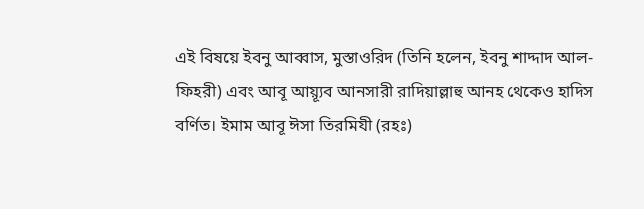এই বিষয়ে ইবনু আব্বাস, মুস্তাওরিদ (তিনি হলেন, ইবনু শাদ্দাদ আল-ফিহরী) এবং আবূ আয়্যূব আনসারী রাদিয়াল্লাহু আনহ থেকেও হাদিস বর্ণিত। ইমাম আবূ ঈসা তিরমিযী (রহঃ)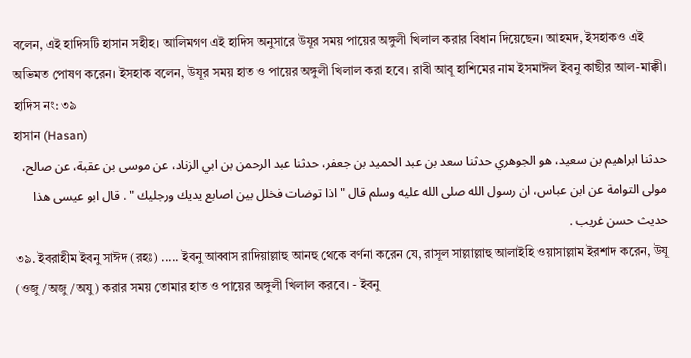বলেন, এই হাদিসটি হাসান সহীহ। আলিমগণ এই হাদিস অনুসারে উযূর সময় পায়ের অঙ্গুলী খিলাল করার বিধান দিয়েছেন। আহমদ, ইসহাকও এই অভিমত পোষণ করেন। ইসহাক বলেন, উযূর সময় হাত ও পায়ের অঙ্গুলী খিলাল করা হবে। রাবী আবূ হাশিমের নাম ইসমাঈল ইবনু কাছীর আল-মাক্কী।
হাদিস নং: ৩৯
হাসান (Hasan)
حدثنا ابراهيم بن سعيد، هو الجوهري حدثنا سعد بن عبد الحميد بن جعفر، حدثنا عبد الرحمن بن ابي الزناد، عن موسى بن عقبة، عن صالح، مولى التوامة عن ابن عباس، ان رسول الله صلى الله عليه وسلم قال " اذا توضات فخلل بين اصابع يديك ورجليك " . قال ابو عيسى هذا حديث حسن غريب .
৩৯. ইবরাহীম ইবনু সাঈদ (রহঃ) ..... ইবনু আব্বাস রাদিয়াল্লাহু আনহু থেকে বর্ণনা করেন যে, রাসূল সাল্লাল্লাহু আলাইহি ওয়াসাল্লাম ইরশাদ করেন, উযূ (ওজু/অজু/অযু) করার সময় তোমার হাত ও পায়ের অঙ্গুলী খিলাল করবে। - ইবনু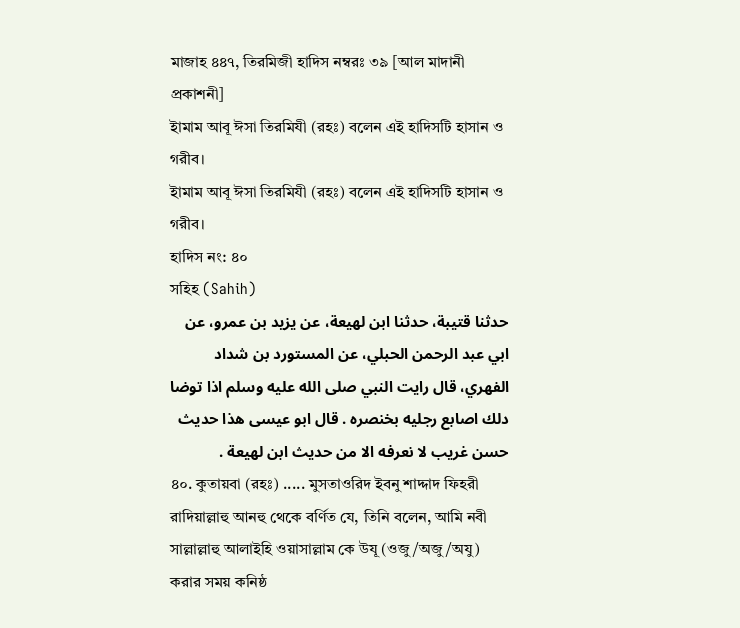মাজাহ ৪৪৭, তিরমিজী হাদিস নম্বরঃ ৩৯ [আল মাদানী প্রকাশনী]
ইামাম আবূ ঈসা তিরমিযী (রহঃ) বলেন এই হাদিসটি হাসান ও গরীব।
ইামাম আবূ ঈসা তিরমিযী (রহঃ) বলেন এই হাদিসটি হাসান ও গরীব।
হাদিস নং: ৪০
সহিহ (Sahih)
حدثنا قتيبة، حدثنا ابن لهيعة، عن يزيد بن عمرو، عن ابي عبد الرحمن الحبلي، عن المستورد بن شداد الفهري، قال رايت النبي صلى الله عليه وسلم اذا توضا دلك اصابع رجليه بخنصره . قال ابو عيسى هذا حديث حسن غريب لا نعرفه الا من حديث ابن لهيعة .
৪০. কুতায়বা (রহঃ) ..... মুসতাওরিদ ইবনু শাদ্দাদ ফিহরী রাদিয়াল্লাহু আনহু থেকে বর্ণিত যে, তিনি বলেন, আমি নবী সাল্লাল্লাহু আলাইহি ওয়াসাল্লাম কে উযূ (ওজু/অজু/অযু) করার সময় কনিষ্ঠ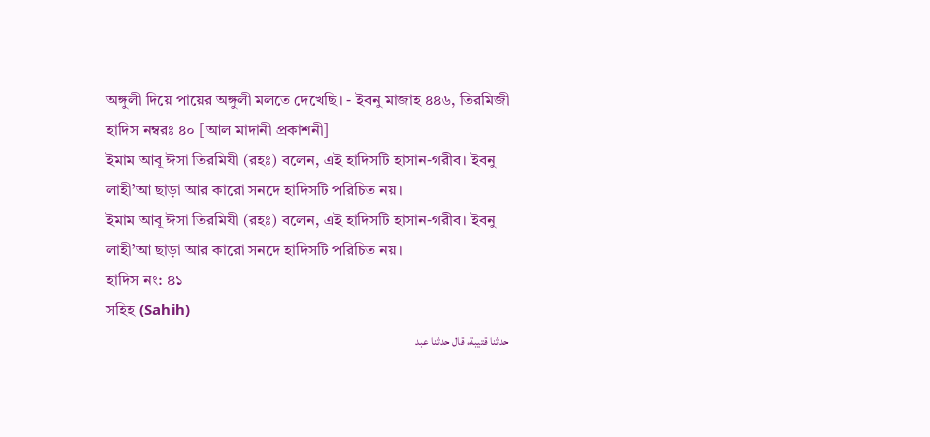অঙ্গুলী দিয়ে পায়ের অঙ্গুলী মলতে দেখেছি। - ইবনু মাজাহ ৪৪৬, তিরমিজী হাদিস নম্বরঃ ৪০ [আল মাদানী প্রকাশনী]
ইমাম আবূ ঈসা তিরমিযী (রহঃ) বলেন, এই হাদিসটি হাসান-গরীব। ইবনু লাহী’আ ছাড়া আর কারো সনদে হাদিসটি পরিচিত নয়।
ইমাম আবূ ঈসা তিরমিযী (রহঃ) বলেন, এই হাদিসটি হাসান-গরীব। ইবনু লাহী’আ ছাড়া আর কারো সনদে হাদিসটি পরিচিত নয়।
হাদিস নং: ৪১
সহিহ (Sahih)
حدثنا قتيبة، قال حدثنا عبد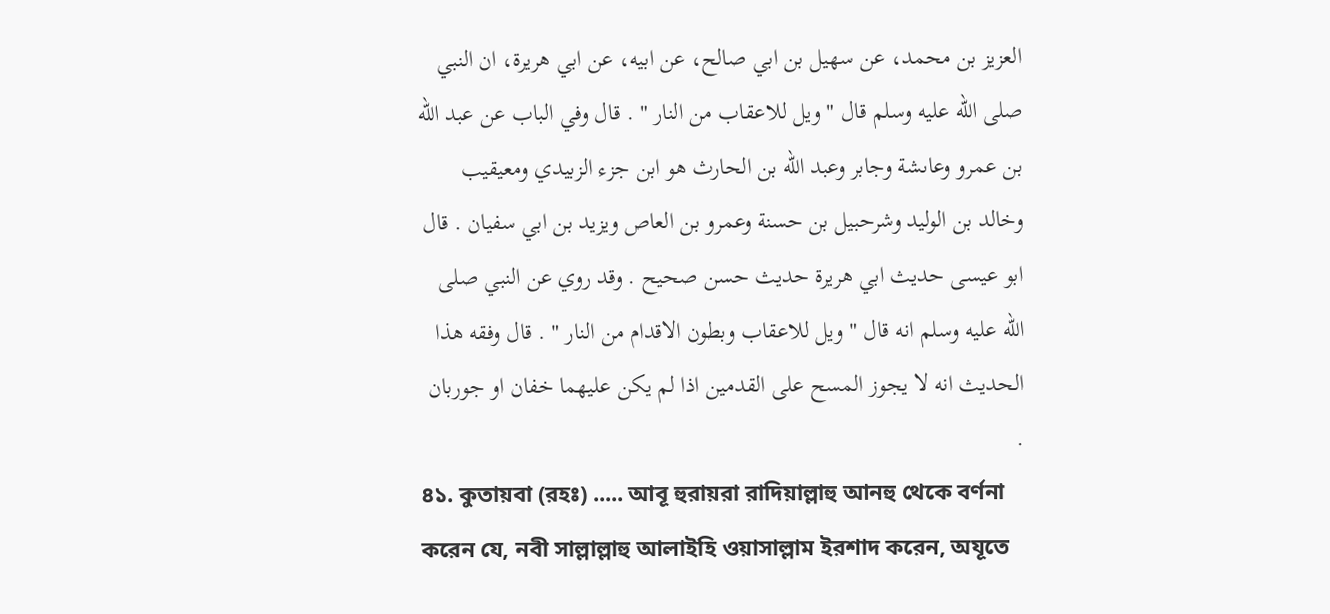العزيز بن محمد، عن سهيل بن ابي صالح، عن ابيه، عن ابي هريرة، ان النبي صلى الله عليه وسلم قال " ويل للاعقاب من النار " . قال وفي الباب عن عبد الله بن عمرو وعاىشة وجابر وعبد الله بن الحارث هو ابن جزء الزبيدي ومعيقيب وخالد بن الوليد وشرحبيل بن حسنة وعمرو بن العاص ويزيد بن ابي سفيان . قال ابو عيسى حديث ابي هريرة حديث حسن صحيح . وقد روي عن النبي صلى الله عليه وسلم انه قال " ويل للاعقاب وبطون الاقدام من النار " . قال وفقه هذا الحديث انه لا يجوز المسح على القدمين اذا لم يكن عليهما خفان او جوربان .
৪১. কুতায়বা (রহঃ) ..... আবূ হুরায়রা রাদিয়াল্লাহু আনহু থেকে বর্ণনা করেন যে, নবী সাল্লাল্লাহু আলাইহি ওয়াসাল্লাম ইরশাদ করেন, অযূতে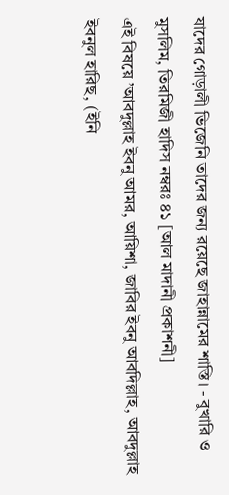যাদের গোড়ালী ভিজেনি তাদের জন্য রয়েছে জাহান্নামের শাস্তি। - বুখারি ও মুসলিম, তিরমিজী হাদিস নম্বরঃ ৪১ [আল মাদানী প্রকাশনী]
এই বিষয়ে ’আবদুল্লাহ ইবনু আমর, আয়িশা, জাবির ইবনু আবদিল্লাহ, আবদুল্লাহ ইবনুল হারিছ, (ইনি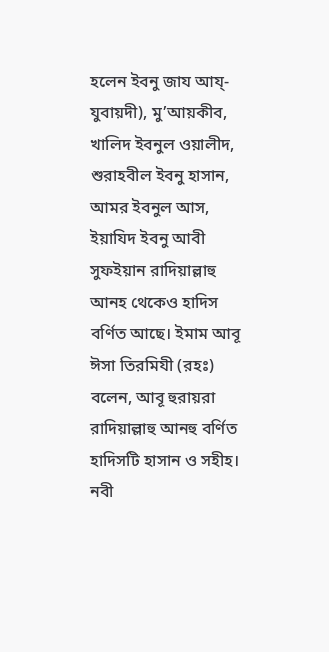হলেন ইবনু জায আয্-যুবায়দী), মু’আয়কীব, খালিদ ইবনুল ওয়ালীদ, শুরাহবীল ইবনু হাসান, আমর ইবনুল আস, ইয়াযিদ ইবনু আবী সুফইয়ান রাদিয়াল্লাহু আনহ থেকেও হাদিস বর্ণিত আছে। ইমাম আবূ ঈসা তিরমিযী (রহঃ) বলেন, আবূ হুরায়রা রাদিয়াল্লাহু আনহু বর্ণিত হাদিসটি হাসান ও সহীহ। নবী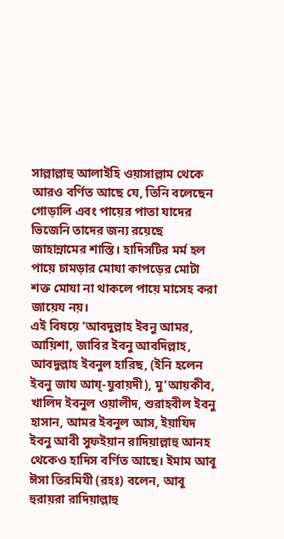সাল্লাল্লাহু আলাইহি ওয়াসাল্লাম থেকে আরও বর্ণিত আছে যে, তিনি বলেছেন গোড়ালি এবং পায়ের পাতা যাদের ভিজেনি তাদের জন্য রয়েছে জাহান্নামের শাস্তি। হাদিসটির মর্ম হল পায়ে চামড়ার মোযা কাপড়ের মোটা শক্ত মোযা না থাকলে পায়ে মাসেহ করা জায়েয নয়।
এই বিষয়ে ’আবদুল্লাহ ইবনু আমর, আয়িশা, জাবির ইবনু আবদিল্লাহ, আবদুল্লাহ ইবনুল হারিছ, (ইনি হলেন ইবনু জায আয্-যুবায়দী), মু’আয়কীব, খালিদ ইবনুল ওয়ালীদ, শুরাহবীল ইবনু হাসান, আমর ইবনুল আস, ইয়াযিদ ইবনু আবী সুফইয়ান রাদিয়াল্লাহু আনহ থেকেও হাদিস বর্ণিত আছে। ইমাম আবূ ঈসা তিরমিযী (রহঃ) বলেন, আবূ হুরায়রা রাদিয়াল্লাহু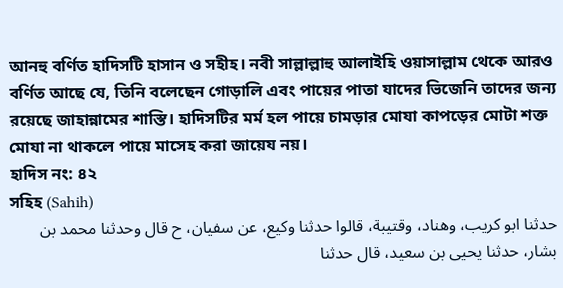আনহু বর্ণিত হাদিসটি হাসান ও সহীহ। নবী সাল্লাল্লাহু আলাইহি ওয়াসাল্লাম থেকে আরও বর্ণিত আছে যে, তিনি বলেছেন গোড়ালি এবং পায়ের পাতা যাদের ভিজেনি তাদের জন্য রয়েছে জাহান্নামের শাস্তি। হাদিসটির মর্ম হল পায়ে চামড়ার মোযা কাপড়ের মোটা শক্ত মোযা না থাকলে পায়ে মাসেহ করা জায়েয নয়।
হাদিস নং: ৪২
সহিহ (Sahih)
حدثنا ابو كريب، وهناد، وقتيبة، قالوا حدثنا وكيع، عن سفيان، ح قال وحدثنا محمد بن بشار، حدثنا يحيى بن سعيد، قال حدثنا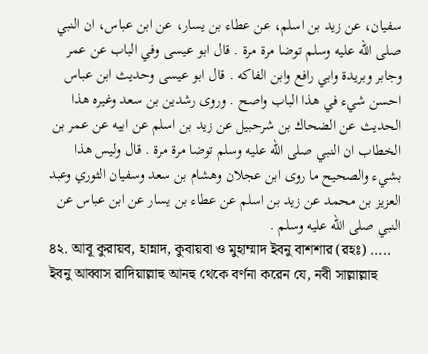سفيان، عن زيد بن اسلم، عن عطاء بن يسار، عن ابن عباس، ان النبي صلى الله عليه وسلم توضا مرة مرة . قال ابو عيسى وفي الباب عن عمر وجابر وبريدة وابي رافع وابن الفاكه . قال ابو عيسى وحديث ابن عباس احسن شيء في هذا الباب واصح . وروى رشدين بن سعد وغيره هذا الحديث عن الضحاك بن شرحبيل عن زيد بن اسلم عن ابيه عن عمر بن الخطاب ان النبي صلى الله عليه وسلم توضا مرة مرة . قال وليس هذا بشيء والصحيح ما روى ابن عجلان وهشام بن سعد وسفيان الثوري وعبد العزيز بن محمد عن زيد بن اسلم عن عطاء بن يسار عن ابن عباس عن النبي صلى الله عليه وسلم .
৪২. আবূ কুরায়ব, হান্নাদ, কুবায়বা ও মুহাম্মাদ ইবনু বাশশার (রহঃ) ..... ইবনু আব্বাস রাদিয়াল্লাহু আনহু থেকে বর্ণনা করেন যে, নবী সাল্লাল্লাহু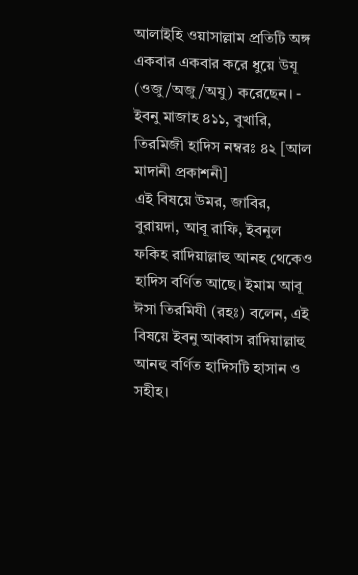আলাইহি ওয়াসাল্লাম প্রতিটি অঙ্গ একবার একবার করে ধুয়ে উযূ (ওজু/অজু/অযু) করেছেন। - ইবনু মাজাহ ৪১১, বুখারি, তিরমিজী হাদিস নম্বরঃ ৪২ [আল মাদানী প্রকাশনী]
এই বিষয়ে উমর, জাবির, বুরায়দা, আবূ রাফি, ইবনুল ফকিহ রাদিয়াল্লাহু আনহ থেকেও হাদিস বর্ণিত আছে। ইমাম আবূ ঈসা তিরমিযী (রহঃ) বলেন, এই বিষয়ে ইবনু আব্বাস রাদিয়াল্লাহু আনহু বর্ণিত হাদিসটি হাসান ও সহীহ।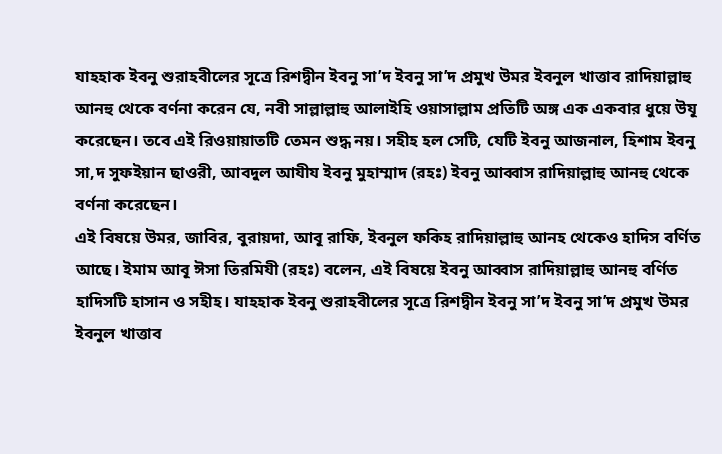যাহহাক ইবনু শুরাহবীলের সূত্রে রিশদ্বীন ইবনু সা’দ ইবনু সা’দ প্রমুখ উমর ইবনুল খাত্তাব রাদিয়াল্লাহু আনহু থেকে বর্ণনা করেন যে, নবী সাল্লাল্লাহু আলাইহি ওয়াসাল্লাম প্রতিটি অঙ্গ এক একবার ধুয়ে উযূ করেছেন। তবে এই রিওয়ায়াতটি তেমন শুদ্ধ নয়। সহীহ হল সেটি, যেটি ইবনু আজনাল, হিশাম ইবনু সা,দ সুফইয়ান ছাওরী, আবদুল আযীয ইবনু মুহাম্মাদ (রহঃ) ইবনু আব্বাস রাদিয়াল্লাহু আনহু থেকে বর্ণনা করেছেন।
এই বিষয়ে উমর, জাবির, বুরায়দা, আবূ রাফি, ইবনুল ফকিহ রাদিয়াল্লাহু আনহ থেকেও হাদিস বর্ণিত আছে। ইমাম আবূ ঈসা তিরমিযী (রহঃ) বলেন, এই বিষয়ে ইবনু আব্বাস রাদিয়াল্লাহু আনহু বর্ণিত হাদিসটি হাসান ও সহীহ। যাহহাক ইবনু শুরাহবীলের সূত্রে রিশদ্বীন ইবনু সা’দ ইবনু সা’দ প্রমুখ উমর ইবনুল খাত্তাব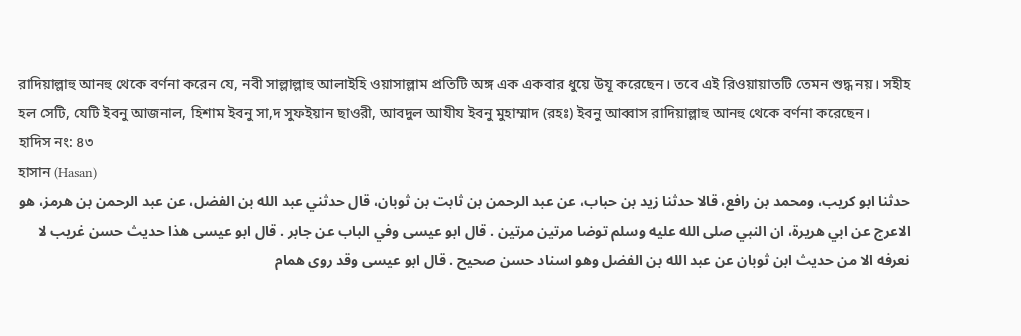রাদিয়াল্লাহু আনহু থেকে বর্ণনা করেন যে, নবী সাল্লাল্লাহু আলাইহি ওয়াসাল্লাম প্রতিটি অঙ্গ এক একবার ধুয়ে উযূ করেছেন। তবে এই রিওয়ায়াতটি তেমন শুদ্ধ নয়। সহীহ হল সেটি, যেটি ইবনু আজনাল, হিশাম ইবনু সা,দ সুফইয়ান ছাওরী, আবদুল আযীয ইবনু মুহাম্মাদ (রহঃ) ইবনু আব্বাস রাদিয়াল্লাহু আনহু থেকে বর্ণনা করেছেন।
হাদিস নং: ৪৩
হাসান (Hasan)
حدثنا ابو كريب، ومحمد بن رافع، قالا حدثنا زيد بن حباب، عن عبد الرحمن بن ثابت بن ثوبان، قال حدثني عبد الله بن الفضل، عن عبد الرحمن بن هرمز، هو الاعرج عن ابي هريرة، ان النبي صلى الله عليه وسلم توضا مرتين مرتين . قال ابو عيسى وفي الباب عن جابر . قال ابو عيسى هذا حديث حسن غريب لا نعرفه الا من حديث ابن ثوبان عن عبد الله بن الفضل وهو اسناد حسن صحيح . قال ابو عيسى وقد روى همام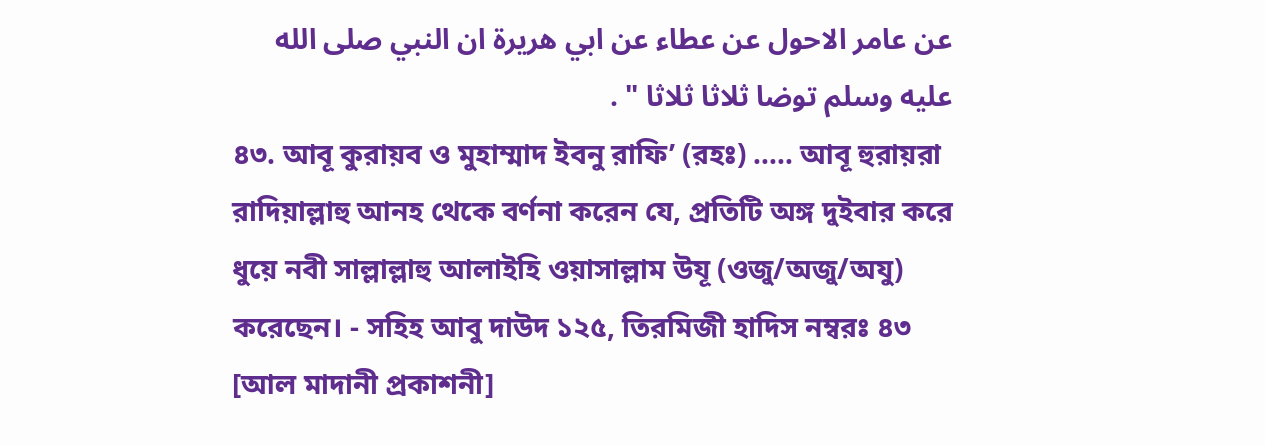عن عامر الاحول عن عطاء عن ابي هريرة ان النبي صلى الله عليه وسلم توضا ثلاثا ثلاثا " .
৪৩. আবূ কুরায়ব ও মুহাম্মাদ ইবনু রাফি’ (রহঃ) ..... আবূ হুরায়রা রাদিয়াল্লাহু আনহ থেকে বর্ণনা করেন যে, প্রতিটি অঙ্গ দুইবার করে ধুয়ে নবী সাল্লাল্লাহু আলাইহি ওয়াসাল্লাম উযূ (ওজু/অজু/অযু) করেছেন। - সহিহ আবু দাউদ ১২৫, তিরমিজী হাদিস নম্বরঃ ৪৩ [আল মাদানী প্রকাশনী]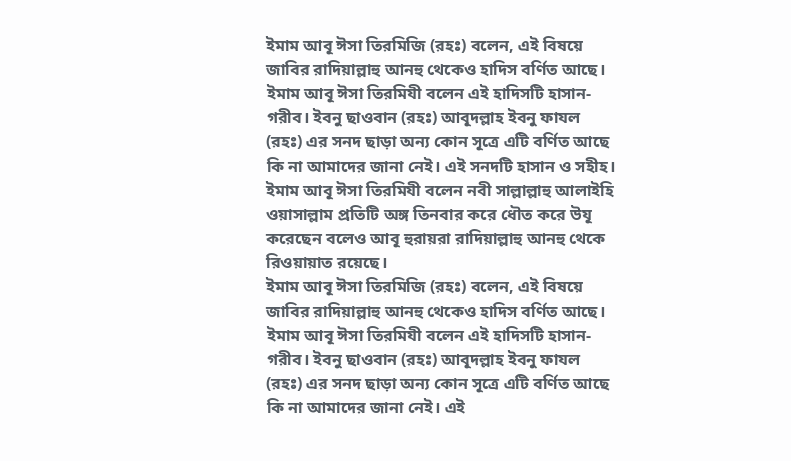ইমাম আবূ ঈসা তিরমিজি (রহঃ) বলেন, এই বিষয়ে জাবির রাদিয়াল্লাহু আনহু থেকেও হাদিস বর্ণিত আছে। ইমাম আবূ ঈসা তিরমিযী বলেন এই হাদিসটি হাসান-গরীব। ইবনু ছাওবান (রহঃ) আবূদল্লাহ ইবনু ফাযল (রহঃ) এর সনদ ছাড়া অন্য কোন সূত্রে এটি বর্ণিত আছে কি না আমাদের জানা নেই। এই সনদটি হাসান ও সহীহ। ইমাম আবূ ঈসা তিরমিযী বলেন নবী সাল্লাল্লাহু আলাইহি ওয়াসাল্লাম প্রতিটি অঙ্গ তিনবার করে ধৌত করে উযূ করেছেন বলেও আবূ হুরায়রা রাদিয়াল্লাহু আনহু থেকে রিওয়ায়াত রয়েছে।
ইমাম আবূ ঈসা তিরমিজি (রহঃ) বলেন, এই বিষয়ে জাবির রাদিয়াল্লাহু আনহু থেকেও হাদিস বর্ণিত আছে। ইমাম আবূ ঈসা তিরমিযী বলেন এই হাদিসটি হাসান-গরীব। ইবনু ছাওবান (রহঃ) আবূদল্লাহ ইবনু ফাযল (রহঃ) এর সনদ ছাড়া অন্য কোন সূত্রে এটি বর্ণিত আছে কি না আমাদের জানা নেই। এই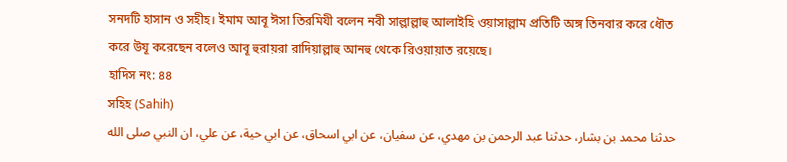সনদটি হাসান ও সহীহ। ইমাম আবূ ঈসা তিরমিযী বলেন নবী সাল্লাল্লাহু আলাইহি ওয়াসাল্লাম প্রতিটি অঙ্গ তিনবার করে ধৌত করে উযূ করেছেন বলেও আবূ হুরায়রা রাদিয়াল্লাহু আনহু থেকে রিওয়ায়াত রয়েছে।
হাদিস নং: ৪৪
সহিহ (Sahih)
حدثنا محمد بن بشار، حدثنا عبد الرحمن بن مهدي، عن سفيان، عن ابي اسحاق، عن ابي حية، عن علي، ان النبي صلى الله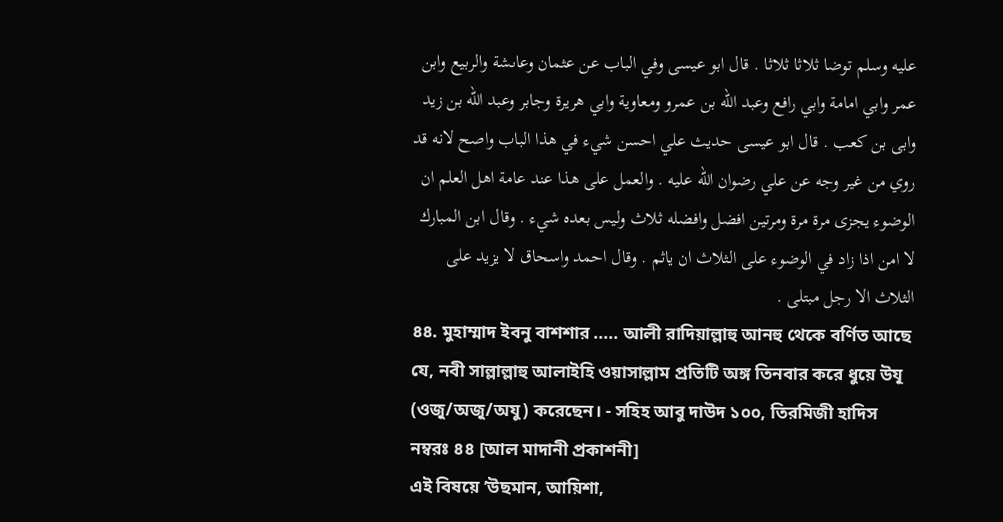عليه وسلم توضا ثلاثا ثلاثا . قال ابو عيسى وفي الباب عن عثمان وعاىشة والربيع وابن عمر وابي امامة وابي رافع وعبد الله بن عمرو ومعاوية وابي هريرة وجابر وعبد الله بن زيد وابى بن كعب . قال ابو عيسى حديث علي احسن شيء في هذا الباب واصح لانه قد روي من غير وجه عن علي رضوان الله عليه . والعمل على هذا عند عامة اهل العلم ان الوضوء يجزى مرة مرة ومرتين افضل وافضله ثلاث وليس بعده شيء . وقال ابن المبارك لا امن اذا زاد في الوضوء على الثلاث ان ياثم . وقال احمد واسحاق لا يزيد على الثلاث الا رجل مبتلى .
৪৪. মুহাম্মাদ ইবনু বাশশার ..... আলী রাদিয়াল্লাহু আনহু থেকে বর্ণিত আছে যে, নবী সাল্লাল্লাহু আলাইহি ওয়াসাল্লাম প্রতিটি অঙ্গ তিনবার করে ধুয়ে উযূ (ওজু/অজু/অযু) করেছেন। - সহিহ আবু দাউদ ১০০, তিরমিজী হাদিস নম্বরঃ ৪৪ [আল মাদানী প্রকাশনী]
এই বিষয়ে ’উছমান, আয়িশা,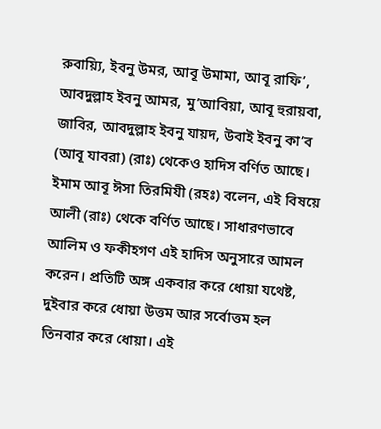রুবায়্যি, ইবনু উমর, আবূ উমামা, আবূ রাফি’, আবদুল্লাহ ইবনু আমর, মু’আবিয়া, আবূ হুরায়বা, জাবির, আবদুল্লাহ ইবনু যায়দ, উবাই ইবনু কা’ব (আবূ যাবরা) (রাঃ) থেকেও হাদিস বর্ণিত আছে। ইমাম আবূ ঈসা তিরমিযী (রহঃ) বলেন, এই বিষয়ে আলী (রাঃ) থেকে বর্ণিত আছে। সাধারণভাবে আলিম ও ফকীহগণ এই হাদিস অনুসারে আমল করেন। প্রতিটি অঙ্গ একবার করে ধোয়া যথেষ্ট, দুইবার করে ধোয়া উত্তম আর সর্বোত্তম হল তিনবার করে ধোয়া। এই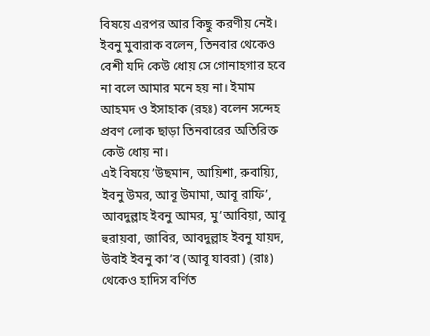বিষয়ে এরপর আর কিছু করণীয় নেই। ইবনু মুবারাক বলেন, তিনবার থেকেও বেশী যদি কেউ ধোয় সে গোনাহগার হবে না বলে আমার মনে হয় না। ইমাম আহমদ ও ইসাহাক (রহঃ) বলেন সন্দেহ প্রবণ লোক ছাড়া তিনবারের অতিরিক্ত কেউ ধোয় না।
এই বিষয়ে ’উছমান, আয়িশা, রুবায়্যি, ইবনু উমর, আবূ উমামা, আবূ রাফি’, আবদুল্লাহ ইবনু আমর, মু’আবিয়া, আবূ হুরায়বা, জাবির, আবদুল্লাহ ইবনু যায়দ, উবাই ইবনু কা’ব (আবূ যাবরা) (রাঃ) থেকেও হাদিস বর্ণিত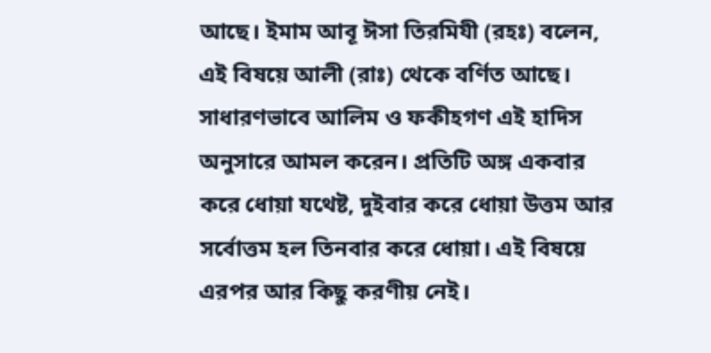আছে। ইমাম আবূ ঈসা তিরমিযী (রহঃ) বলেন, এই বিষয়ে আলী (রাঃ) থেকে বর্ণিত আছে। সাধারণভাবে আলিম ও ফকীহগণ এই হাদিস অনুসারে আমল করেন। প্রতিটি অঙ্গ একবার করে ধোয়া যথেষ্ট, দুইবার করে ধোয়া উত্তম আর সর্বোত্তম হল তিনবার করে ধোয়া। এই বিষয়ে এরপর আর কিছু করণীয় নেই।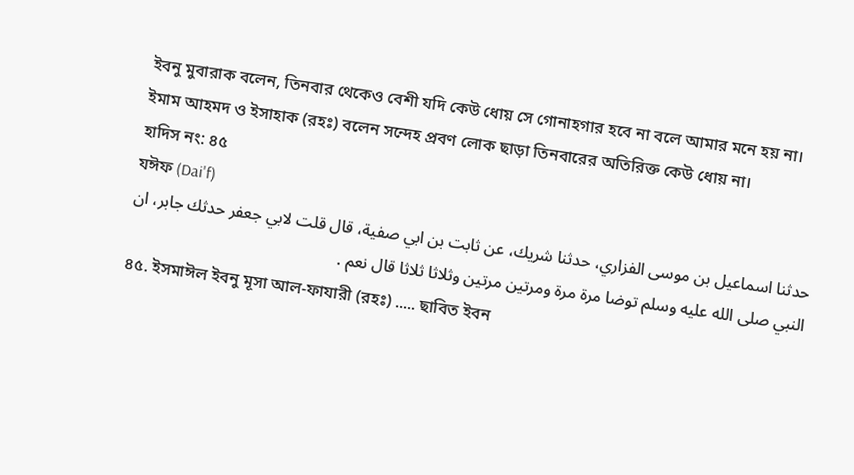ইবনু মুবারাক বলেন, তিনবার থেকেও বেশী যদি কেউ ধোয় সে গোনাহগার হবে না বলে আমার মনে হয় না। ইমাম আহমদ ও ইসাহাক (রহঃ) বলেন সন্দেহ প্রবণ লোক ছাড়া তিনবারের অতিরিক্ত কেউ ধোয় না।
হাদিস নং: ৪৫
যঈফ (Dai'f)
حدثنا اسماعيل بن موسى الفزاري، حدثنا شريك، عن ثابت بن ابي صفية، قال قلت لابي جعفر حدثك جابر، ان النبي صلى الله عليه وسلم توضا مرة مرة ومرتين مرتين وثلاثا ثلاثا قال نعم .
৪৫. ইসমাঈল ইবনু মূসা আল-ফাযারী (রহঃ) ..... ছাবিত ইবন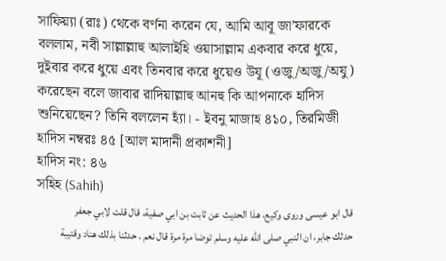সাফিয়্যা (রাঃ) থেকে বর্ণনা করেন যে, আমি আবূ জা’ফারকে বললাম, নবী সাল্লাল্লাহু আলাইহি ওয়াসাল্লাম একবার করে ধুয়ে, দুইবার করে ধুয়ে এবং তিনবার করে ধুয়েও উযূ (ওজু/অজু/অযু) করেছেন বলে জাবার রাদিয়াল্লাহু আনহু কি আপনাকে হাদিস শুনিয়েছেন? তিনি বললেন হ্যাঁ। - ইবনু মাজাহ ৪১০, তিরমিজী হাদিস নম্বরঃ ৪৫ [আল মাদানী প্রকাশনী]
হাদিস নং: ৪৬
সহিহ (Sahih)
قال ابو عيسى وروى وكيع، هذا الحديث عن ثابت بن ابي صفية، قال قلت لابي جعفر حدثك جابر، ان النبي صلى الله عليه وسلم توضا مرة مرة قال نعم . حدثنا بذلك هناد وقتيبة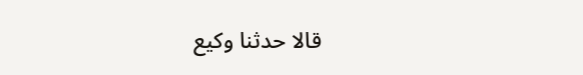قالا حدثنا وكيع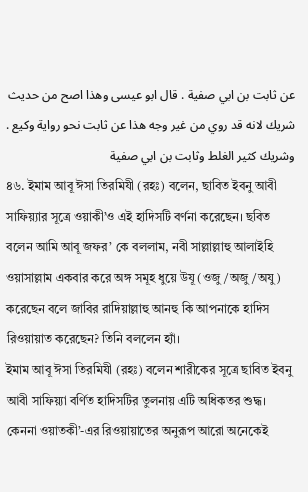عن ثابت بن ابي صفية . قال ابو عيسى وهذا اصح من حديث شريك لانه قد روي من غير وجه هذا عن ثابت نحو رواية وكيع . وشريك كثير الغلط وثابت بن ابي صفية
৪৬. ইমাম আবূ ঈসা তিরমিযী (রহঃ) বলেন, ছাবিত ইবনু আবী সাফিয়্যার সূত্রে ওয়াকী’ও এই হাদিসটি বর্ণনা করেছেন। ছবিত বলেন আমি আবূ জফর’ কে বললাম, নবী সাল্লাল্লাহু আলাইহি ওয়াসাল্লাম একবার করে অঙ্গ সমূহ ধুয়ে উযূ (ওজু/অজু/অযু) করেছেন বলে জাবির রাদিয়াল্লাহু আনহু কি আপনাকে হাদিস রিওয়ায়াত করেছেন? তিনি বললেন হ্যাঁ।
ইমাম আবূ ঈসা তিরমিযী (রহঃ) বলেন শারীকের সূত্রে ছাবিত ইবনু আবী সাফিয়্যা বর্ণিত হাদিসটির তুলনায় এটি অধিকতর শুদ্ধ। কেননা ওয়াতকী’-এর রিওয়ায়াতের অনুরূপ আরো অনেকেই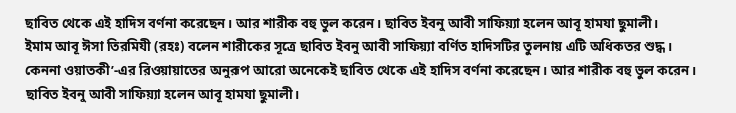ছাবিত থেকে এই হাদিস বর্ণনা করেছেন। আর শারীক বহু ভুল করেন। ছাবিত ইবনু আবী সাফিয়্যা হলেন আবূ হামযা ছুমালী।
ইমাম আবূ ঈসা তিরমিযী (রহঃ) বলেন শারীকের সূত্রে ছাবিত ইবনু আবী সাফিয়্যা বর্ণিত হাদিসটির তুলনায় এটি অধিকতর শুদ্ধ। কেননা ওয়াতকী’-এর রিওয়ায়াতের অনুরূপ আরো অনেকেই ছাবিত থেকে এই হাদিস বর্ণনা করেছেন। আর শারীক বহু ভুল করেন। ছাবিত ইবনু আবী সাফিয়্যা হলেন আবূ হামযা ছুমালী।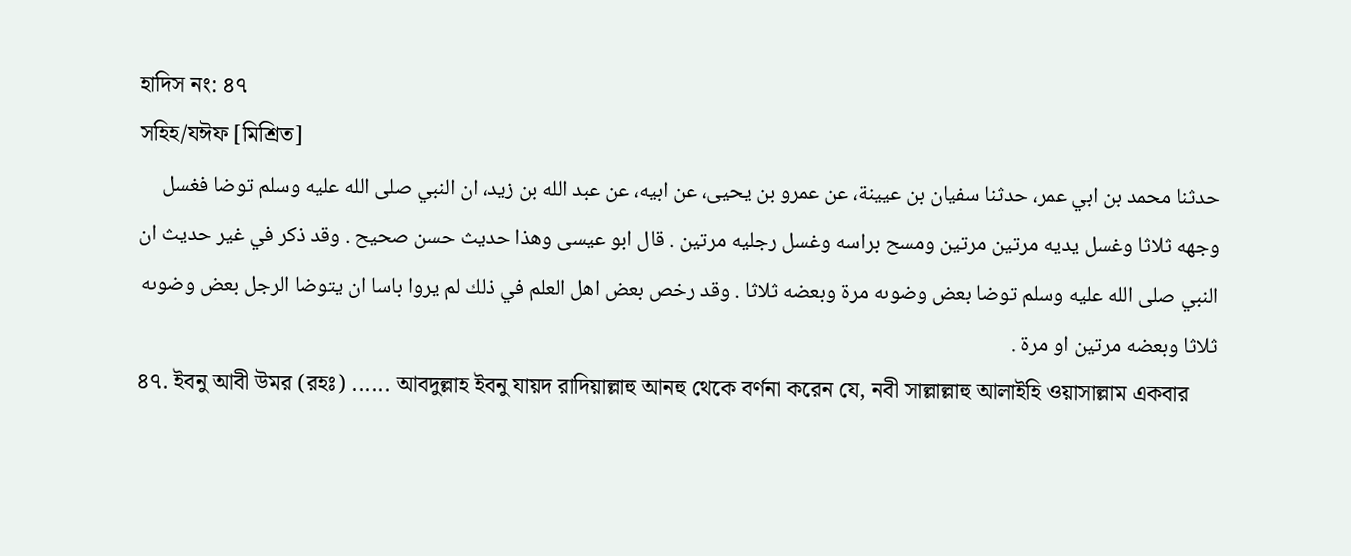হাদিস নং: ৪৭
সহিহ/যঈফ [মিশ্রিত]
حدثنا محمد بن ابي عمر، حدثنا سفيان بن عيينة، عن عمرو بن يحيى، عن ابيه، عن عبد الله بن زيد، ان النبي صلى الله عليه وسلم توضا فغسل وجهه ثلاثا وغسل يديه مرتين مرتين ومسح براسه وغسل رجليه مرتين . قال ابو عيسى وهذا حديث حسن صحيح . وقد ذكر في غير حديث ان النبي صلى الله عليه وسلم توضا بعض وضوىه مرة وبعضه ثلاثا . وقد رخص بعض اهل العلم في ذلك لم يروا باسا ان يتوضا الرجل بعض وضوىه ثلاثا وبعضه مرتين او مرة .
৪৭. ইবনু আবী উমর (রহঃ) ...... আবদুল্লাহ ইবনু যায়দ রাদিয়াল্লাহু আনহু থেকে বর্ণনা করেন যে, নবী সাল্লাল্লাহু আলাইহি ওয়াসাল্লাম একবার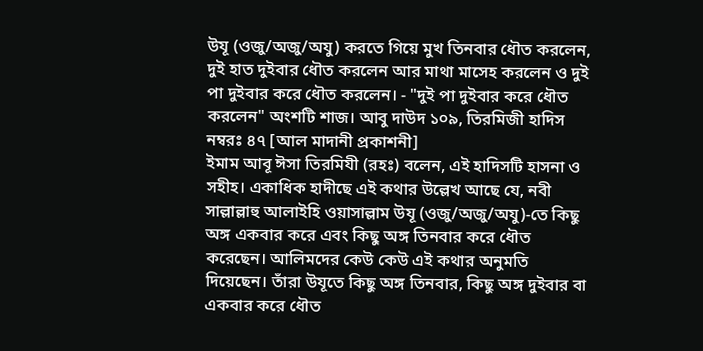উযূ (ওজু/অজু/অযু) করতে গিয়ে মুখ তিনবার ধৌত করলেন, দুই হাত দুইবার ধৌত করলেন আর মাথা মাসেহ করলেন ও দুই পা দুইবার করে ধৌত করলেন। - "দুই পা দুইবার করে ধৌত করলেন" অংশটি শাজ। আবু দাউদ ১০৯, তিরমিজী হাদিস নম্বরঃ ৪৭ [আল মাদানী প্রকাশনী]
ইমাম আবূ ঈসা তিরমিযী (রহঃ) বলেন, এই হাদিসটি হাসনা ও সহীহ। একাধিক হাদীছে এই কথার উল্লেখ আছে যে, নবী সাল্লাল্লাহু আলাইহি ওয়াসাল্লাম উযূ (ওজু/অজু/অযু)-তে কিছু অঙ্গ একবার করে এবং কিছু অঙ্গ তিনবার করে ধৌত করেছেন। আলিমদের কেউ কেউ এই কথার অনুমতি দিয়েছেন। তাঁরা উযূতে কিছু অঙ্গ তিনবার, কিছু অঙ্গ দুইবার বা একবার করে ধৌত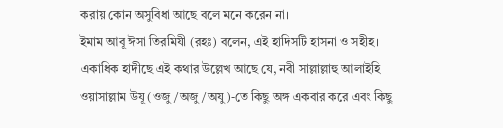করায় কোন অসুবিধা আছে বলে মনে করেন না।
ইমাম আবূ ঈসা তিরমিযী (রহঃ) বলেন, এই হাদিসটি হাসনা ও সহীহ। একাধিক হাদীছে এই কথার উল্লেখ আছে যে, নবী সাল্লাল্লাহু আলাইহি ওয়াসাল্লাম উযূ (ওজু/অজু/অযু)-তে কিছু অঙ্গ একবার করে এবং কিছু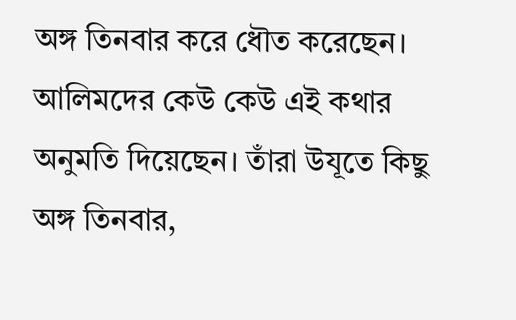অঙ্গ তিনবার করে ধৌত করেছেন। আলিমদের কেউ কেউ এই কথার অনুমতি দিয়েছেন। তাঁরা উযূতে কিছু অঙ্গ তিনবার,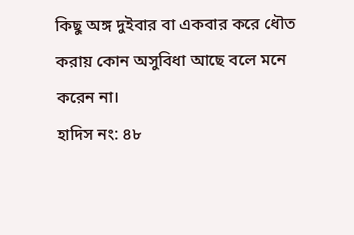কিছু অঙ্গ দুইবার বা একবার করে ধৌত করায় কোন অসুবিধা আছে বলে মনে করেন না।
হাদিস নং: ৪৮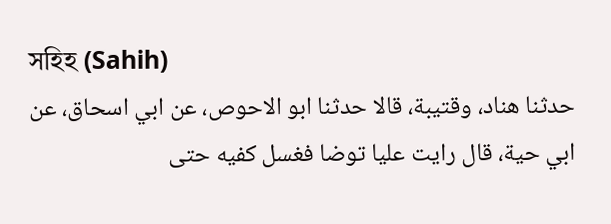সহিহ (Sahih)
حدثنا هناد، وقتيبة، قالا حدثنا ابو الاحوص، عن ابي اسحاق، عن ابي حية، قال رايت عليا توضا فغسل كفيه حتى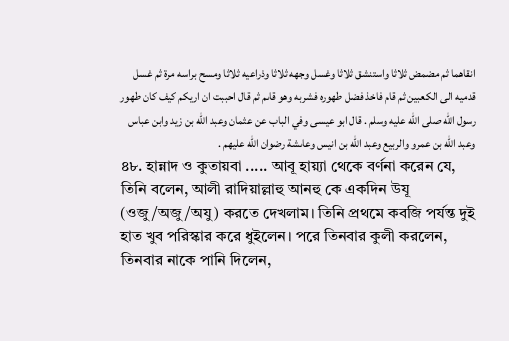انقاهما ثم مضمض ثلاثا واستنشق ثلاثا وغسل وجهه ثلاثا وذراعيه ثلاثا ومسح براسه مرة ثم غسل قدميه الى الكعبين ثم قام فاخذ فضل طهوره فشربه وهو قاىم ثم قال احببت ان اريكم كيف كان طهور رسول الله صلى الله عليه وسلم . قال ابو عيسى وفي الباب عن عثمان وعبد الله بن زيد وابن عباس وعبد الله بن عمرو والربيع وعبد الله بن انيس وعاىشة رضوان الله عليهم .
৪৮. হান্নাদ ও কুতায়বা ..... আবূ হায়্যা থেকে বর্ণনা করেন যে, তিনি বলেন, আলী রাদিয়াল্লাহু আনহু কে একদিন উযূ (ওজু/অজু/অযু) করতে দেখলাম। তিনি প্রথমে কবজি পর্যন্ত দুই হাত খুব পরিস্কার করে ধুইলেন। পরে তিনবার কুলী করলেন, তিনবার নাকে পানি দিলেন,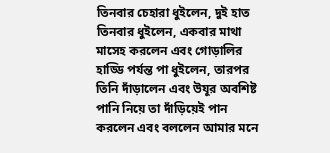তিনবার চেহারা ধুইলেন, দুই হাত তিনবার ধুইলেন, একবার মাথা মাসেহ করলেন এবং গোড়ালির হাড্ডি পর্যন্ত পা ধুইলেন, তারপর তিনি দাঁড়ালেন এবং উযূর অবশিষ্ট পানি নিয়ে তা দাঁড়িয়েই পান করলেন এবং বললেন আমার মনে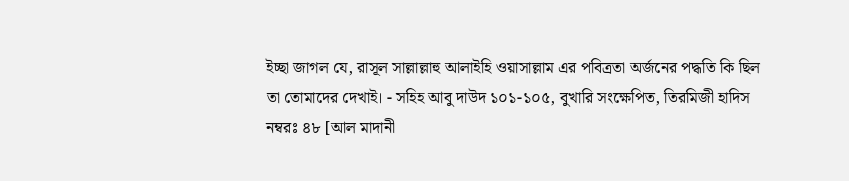ইচ্ছা জাগল যে, রাসূল সাল্লাল্লাহু আলাইহি ওয়াসাল্লাম এর পবিত্রতা অর্জনের পদ্ধতি কি ছিল তা তোমাদের দেখাই। - সহিহ আবু দাউদ ১০১-১০৫, বুখারি সংক্ষেপিত, তিরমিজী হাদিস নম্বরঃ ৪৮ [আল মাদানী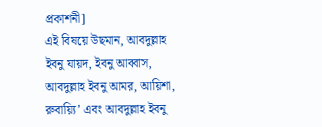প্রকাশনী]
এই বিষয়ে উছমান, আবদুল্লাহ ইবনু যায়দ, ইবনু আব্বাস, আবদুল্লাহ ইবনু আমর, আয়িশা, রুবায়্যি’ এবং আবদুল্লাহ ইবনু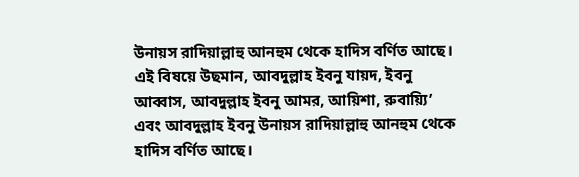উনায়স রাদিয়াল্লাহু আনহুম থেকে হাদিস বর্ণিত আছে।
এই বিষয়ে উছমান, আবদুল্লাহ ইবনু যায়দ, ইবনু আব্বাস, আবদুল্লাহ ইবনু আমর, আয়িশা, রুবায়্যি’ এবং আবদুল্লাহ ইবনু উনায়স রাদিয়াল্লাহু আনহুম থেকে হাদিস বর্ণিত আছে।